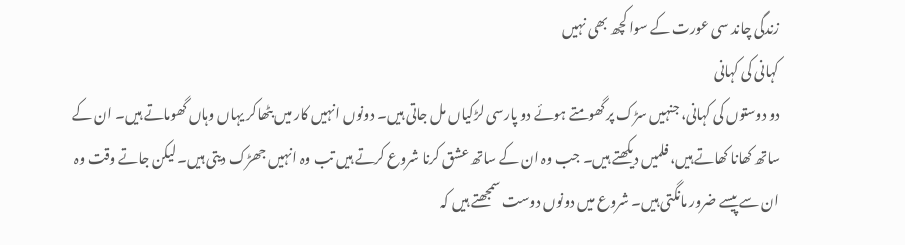زندگی چاند سی عورت کے سوا کچھ بھی نہیں
کہانی کی کہانی
دو دوستوں کی کہانی، جنہیں سڑک پر گھومتے ہوئے دو پارسی لڑکیاں مل جاتی ہیں۔ دونوں انہیں کار میں بٹھاکر یہاں وہاں گھوماتے ہیں۔ ان کے ساتھ کھانا کھاتے ہیں، فلمیں دیکھتے ہیں۔ جب وہ ان کے ساتھ عشق کرنا شروع کرتے ہیں تب وہ انہیں جھڑک دیتی ہیں۔ لیکن جاتے وقت وہ ان سے پیسے ضرور مانگتی ہیں۔ شروع میں دونوں دوست سمجھتے ہیں کہ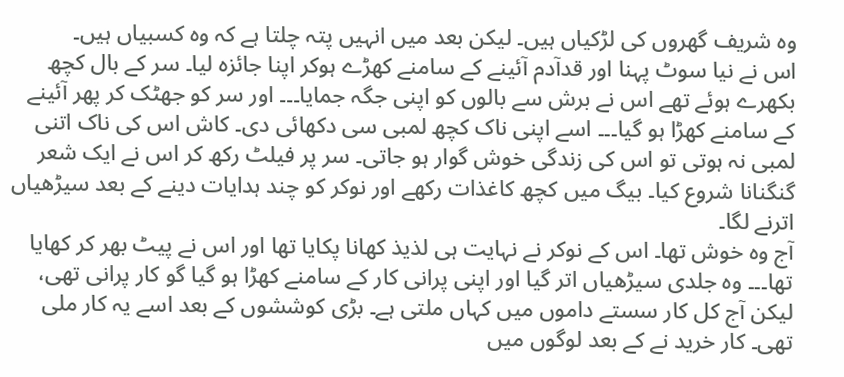وہ شریف گھروں کی لڑکیاں ہیں۔ لیکن بعد میں انہیں پتہ چلتا ہے کہ وہ کسبیاں ہیں۔
اس نے نیا سوٹ پہنا اور قدآدم آئینے کے سامنے کھڑے ہوکر اپنا جائزہ لیا۔ سر کے بال کچھ بکھرے ہوئے تھے اس نے برش سے بالوں کو اپنی جگہ جمایا۔۔۔ اور سر کو جھٹک کر پھر آئینے کے سامنے کھڑا ہو گیا۔۔۔ اسے اپنی ناک کچھ لمبی سی دکھائی دی۔ کاش اس کی ناک اتنی لمبی نہ ہوتی تو اس کی زندگی خوش گوار ہو جاتی۔ سر پر فیلٹ رکھ کر اس نے ایک شعر گنگنانا شروع کیا۔ بیگ میں کچھ کاغذات رکھے اور نوکر کو چند ہدایات دینے کے بعد سیڑھیاں اترنے لگا۔
آج وہ خوش تھا۔ اس کے نوکر نے نہایت ہی لذیذ کھانا پکایا تھا اور اس نے پیٹ بھر کر کھایا تھا۔۔۔ وہ جلدی سیڑھیاں اتر گیا اور اپنی پرانی کار کے سامنے کھڑا ہو گیا گو کار پرانی تھی، لیکن آج کل کار سستے داموں میں کہاں ملتی ہے۔ بڑی کوششوں کے بعد اسے یہ کار ملی تھی۔ کار خرید نے کے بعد لوگوں میں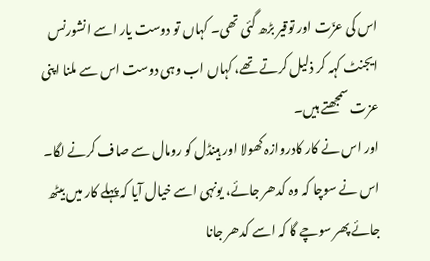اس کی عزّت اور توقیر بڑھ گئی تھی۔ کہاں تو دوست یار اسے انشورنس ایجنٹ کہہ کر ذلیل کرتے تھے، کہاں اب وہی دوست اس سے ملنا اپنی عزت سمجھتے ہیں۔
اور اس نے کار کادروازہ کھولا اور ہینڈل کو رومال سے صاف کرنے لگا۔ اس نے سوچا کہ وہ کدھر جائے، یونہی اسے خیال آیا کہ پہلے کار میں بیٹھ جائے پھر سوچے گا کہ اسے کدھر جانا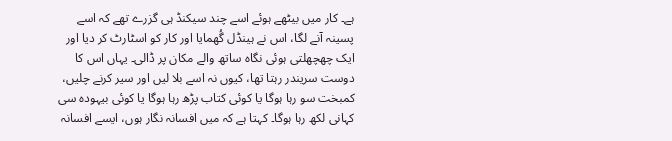ہے۔ کار میں بیٹھے ہوئے اسے چند سیکنڈ ہی گزرے تھے کہ اسے پسینہ آنے لگا، اس نے ہینڈل گُھمایا اور کار کو اسٹارٹ کر دیا اور ایک چھچھلتی ہوئی نگاہ ساتھ والے مکان پر ڈالی۔ یہاں اس کا دوست سریندر رہتا تھا، کیوں نہ اسے بلا لیں اور سیر کرنے چلیں، کمبخت سو رہا ہوگا یا کوئی کتاب پڑھ رہا ہوگا یا کوئی بیہودہ سی کہانی لکھ رہا ہوگا۔ کہتا ہے کہ میں افسانہ نگار ہوں، ایسے افسانہ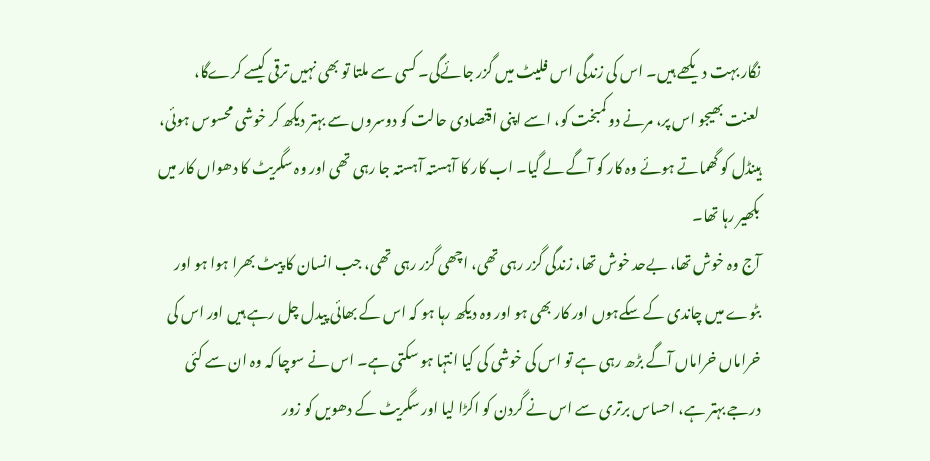نگار بہت دیکھے ہیں۔ اس کی زندگی اس فلیٹ میں گزر جائےگی۔ کسی سے ملتا تو بھی نہیں ترقی کیسے کرےگا، لعنت بھیجو اس پر، مرنے دو کمبخت کو، اسے اپنی اقتصادی حالت کو دوسروں سے بہتر دیکھ کر خوشی محسوس ہوئی، ہینڈل کو گھماتے ہوئے وہ کار کو آگے لے گیا۔ اب کار کا آہستہ آہستہ جا رہی تھی اور وہ سگریٹ کا دھواں کار میں بکھیر رہا تھا۔
آج وہ خوش تھا، بےحد خوش تھا، زندگی گزر رہی تھی، اچھی گزر رہی تھی، جب انسان کا پیٹ بھرا ہوا ہو اور بٹوے میں چاندی کے سکےہوں اور کار بھی ہو اور وہ دیکھ رہا ہو کہ اس کے بھائی پیدل چل رہے ہیں اور اس کی خراماں خراماں آگے بڑھ رہی ہے تو اس کی خوشی کی کیا انتہا ہو سکتی ہے۔ اس نے سوچا کہ وہ ان سے کئی درجے بہتر ہے، احساس برتری سے اس نے گردن کو اکڑا لیا اور سگریٹ کے دھویں کو زور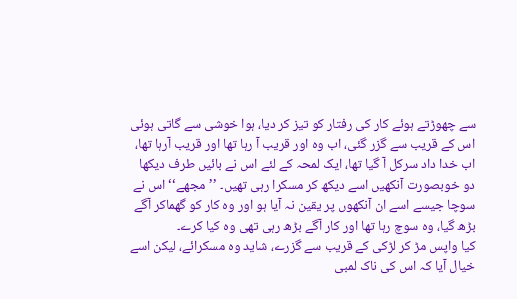سے چھوڑتے ہوئے کار کی رفتار کو تیز کر دیا، ہوا خوشی سے گاتی ہوئی اس کے قریب سے گزر گئی، اب وہ اور قریب آ رہا تھا اور قریب آرہا تھا، اب خدا داد سرکل آ گیا تھا، ایک لمحہ کے لئے اس نے بائیں طرف دیکھا دو خوبصورت آنکھیں اسے دیکھ کر مسکرا رہی تھیں۔ ’’مجھے‘‘ اس نے سوچا جیسے اسے ان آنکھوں پر یقین نہ آیا ہو اور وہ کار کو گھماکر آگے بڑھ گیا، وہ سوچ رہا تھا اور کار آگے بڑھ رہی تھی وہ کیا کرے۔
کیا واپس مڑ کر لڑکی کے قریب سے گزرے، شاید وہ مسکرائے، لیکن اسے خیال آیا کہ اس کی ناک لمبی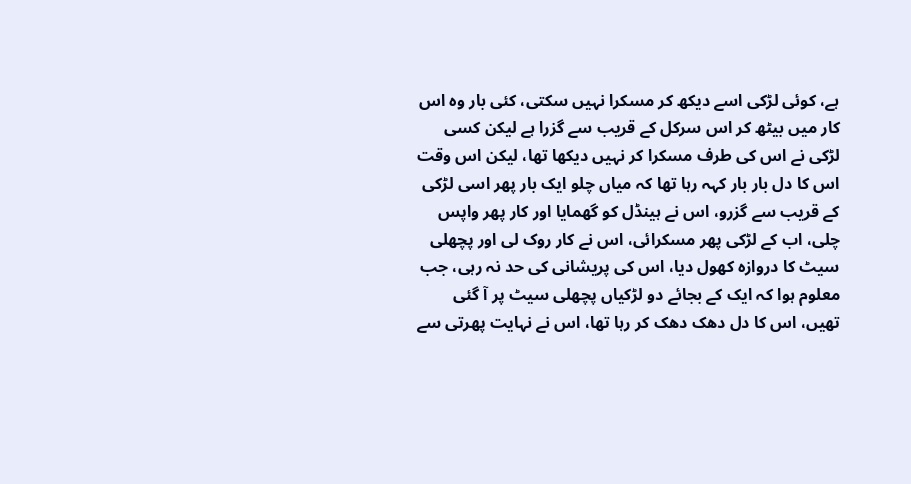ہے، کوئی لڑکی اسے دیکھ کر مسکرا نہیں سکتی، کئی بار وہ اس کار میں بیٹھ کر اس سرکل کے قریب سے گزرا ہے لیکن کسی لڑکی نے اس کی طرف مسکرا کر نہیں دیکھا تھا، لیکن اس وقت اس کا دل بار بار کہہ رہا تھا کہ میاں چلو ایک بار پھر اسی لڑکی کے قریب سے گزرو، اس نے ہینڈل کو گھمایا اور کار پھر واپس چلی، اب کے لڑکی پھر مسکرائی، اس نے کار روک لی اور پچھلی سیٹ کا دروازہ کھول دیا، اس کی پریشانی کی حد نہ رہی، جب معلوم ہوا کہ ایک کے بجائے دو لڑکیاں پچھلی سیٹ پر آ گئی تھیں، اس کا دل دھک دھک کر رہا تھا، اس نے نہایت پھرتی سے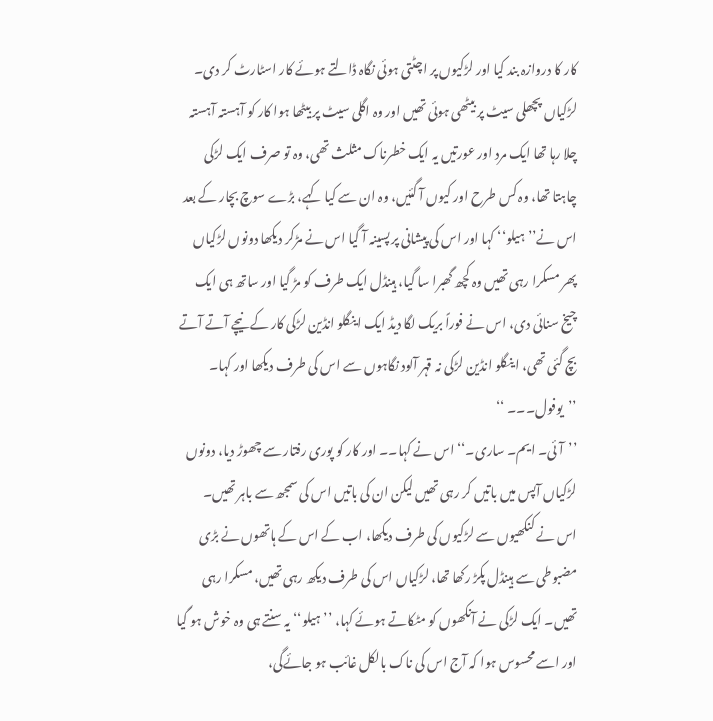کار کا دروازہ بند کیا اور لڑکیوں پر اچٹتی ہوئی نگاہ ڈالتے ہوئے کار اسٹارٹ کر دی۔
لڑکیاں پچھلی سیٹ پر بیٹھی ہوئی تھیں اور وہ اگلی سیٹ پر بیٹھا ہوا کار کو آہستہ آہستہ چلا رہا تھا ایک مرد اور عورتیں یہ ایک خطرناک مثلث تھی، وہ تو صرف ایک لڑکی چاہتا تھا، وہ کس طرح اور کیوں آ گئیں، وہ ان سے کیا کہے، بڑے سوچ بچار کے بعد اس نے’’ہیلو‘‘ کہا اور اس کی پیشانی پر پسینہ آ گیا اس نے مڑکر دیکھا دونوں لڑکیاں پھر مسکرا رہی تھیں وہ کچھ گھبرا سا گیا، ہینڈل ایک طرف کو مڑ گیا اور ساتھ ہی ایک چیخ سنائی دی، اس نے فوراً بریک لگا دیڈ ایک اینگلو انڈین لڑکی کار کے نیچے آتے آتے بچ گئی تھی، اینگلو انڈین لڑکی نہ قہر آلود نگاہوں سے اس کی طرف دیکھا اور کہا۔
’’یوفول۔۔۔ ‘‘
’’آئی۔ ایم۔ ساری۔‘‘ اس نے کہا۔۔ اور کار کو پوری رفتار سے چھوڑ دیا، دونوں لڑکیاں آپس میں باتیں کر رہی تھیں لیکن ان کی باتیں اس کی سمجھ سے باہر تھیں۔ اس نے کنکھیوں سے لڑکیوں کی طرف دیکھا، اب کے اس کے ہاتھوں نے بڑی مضبوطی سے ہینڈل پکڑ رکھا تھا، لڑکیاں اس کی طرف دیکھ رہی تھیں، مسکرا رہی تھیں۔ ایک لڑکی نے آنکھوں کو مٹکاتے ہوئے کہا، ’’ہیلو‘‘ یہ سنتے ہی وہ خوش ہو گیا اور اسے محسوس ہوا کہ آج اس کی ناک بالکل غائب ہو جائےگی،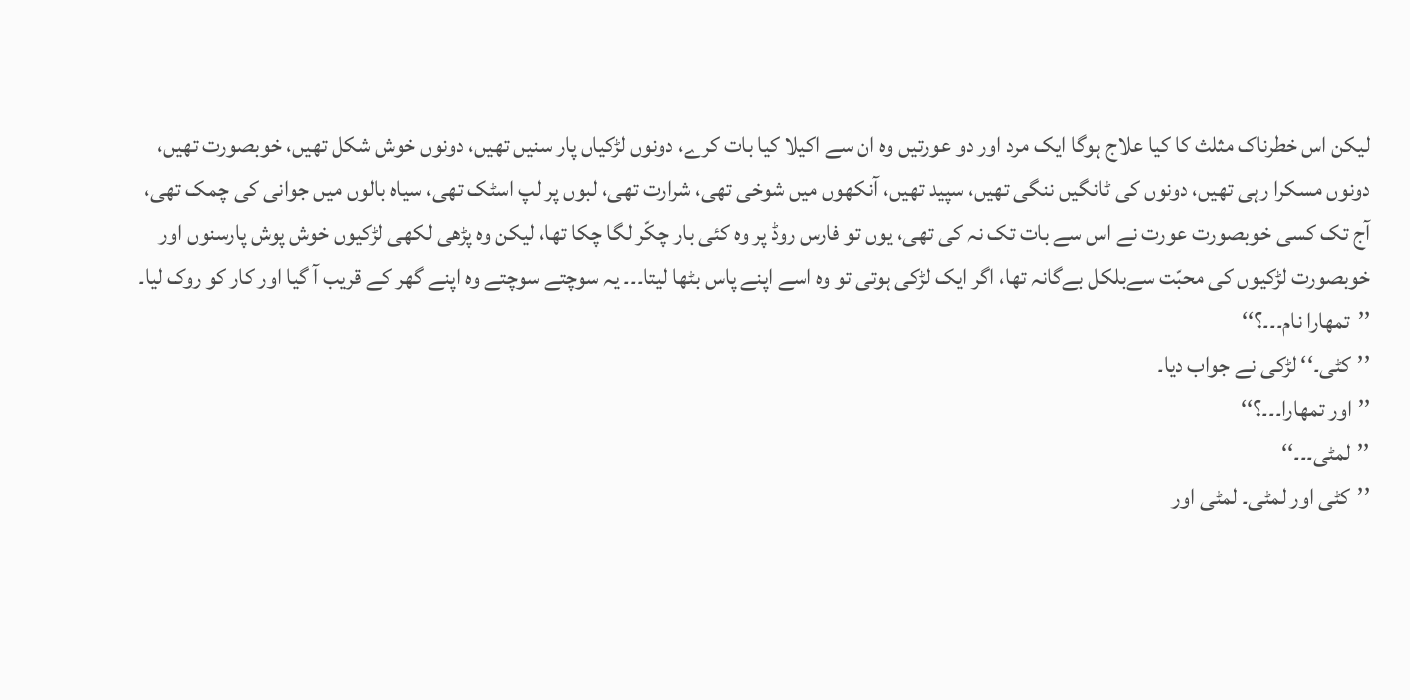لیکن اس خطرناک مثلث کا کیا علاج ہوگا ایک مرد اور دو عورتیں وہ ان سے اکیلا کیا بات کرے، دونوں لڑکیاں پار سنیں تھیں، دونوں خوش شکل تھیں، خوبصورت تھیں، دونوں مسکرا رہی تھیں، دونوں کی ٹانگیں ننگی تھیں، سپید تھیں، آنکھوں میں شوخی تھی، شرارت تھی، لبوں پر لپ اسٹک تھی، سیاہ بالوں میں جوانی کی چمک تھی، آج تک کسی خوبصورت عورت نے اس سے بات تک نہ کی تھی، یوں تو فارس روڈ پر وہ کئی بار چکّر لگا چکا تھا، لیکن وہ پڑھی لکھی لڑکیوں خوش پوش پارسنوں اور خوبصورت لڑکیوں کی محبّت سےبلکل بےگانہ تھا، اگر ایک لڑکی ہوتی تو وہ اسے اپنے پاس بٹھا لیتا۔۔۔ یہ سوچتے سوچتے وہ اپنے گھر کے قریب آ گیا اور کار کو روک لیا۔
’’تمھارا نام۔۔۔؟‘‘
’’کٹی۔‘‘ لڑکی نے جواب دیا۔
’’اور تمھارا۔۔۔؟‘‘
’’لمٹی۔۔۔‘‘
’’کٹی اور لمٹی۔ لمٹی اور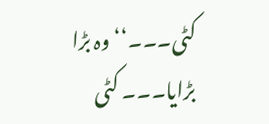کٹی۔۔۔‘‘وہ بڑا بڑایا۔۔۔ کٹی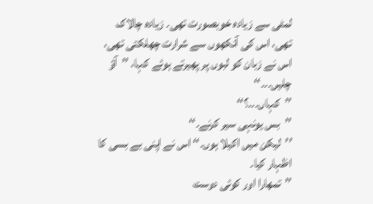لمٹی سے زیادہ خوبصورت تھی۔ زیادہ چالاک تھی، اس کی آنکھوں سے شرارت چھلکتی تھی، اس نے زبان کو لبوں پر پھیرتے ہوئے کہا، ’’آؤ چلیں۔۔۔‘‘
’’کہاں۔۔۔؟‘‘
’’بس یونہی سیر کرنے۔‘‘
’’لیکن میں اکیلا ہوں۔‘‘ اس نے اپنی بے بسی کا اظہار کیا۔
’’تمھارا اور کوئی دوست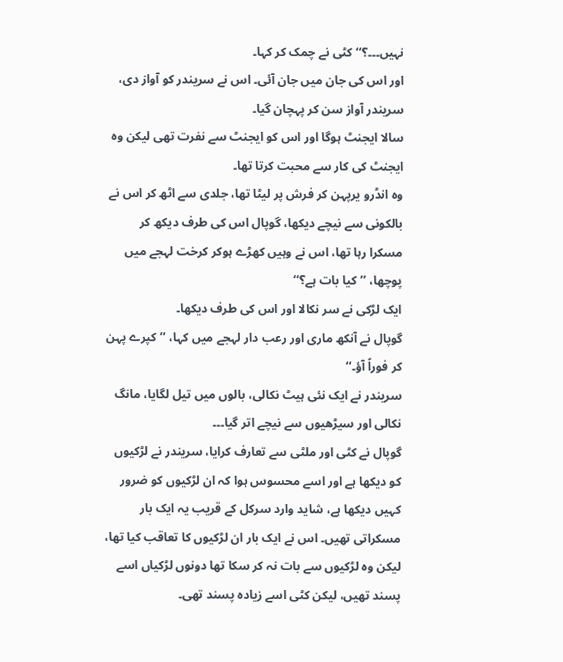نہیں۔۔۔؟‘‘ کٹی نے چمک کر کہا۔
اور اس کی جان میں جان آئی۔ اس نے سریندر کو آواز دی، سریندر آواز سن کر پہچان گیا۔
سالا ایجنٹ ہوگا اور اس کو ایجنٹ سے نفرت تھی لیکن وہ ایجنٹ کی کار سے محبت کرتا تھا۔
وہ انڈرو یرپہن کر فرش پر لیٹا تھا، جلدی سے اٹھ کر اس نے بالکونی سے نیچے دیکھا، گوپال اس کی طرف دیکھ کر مسکرا رہا تھا، اس نے وہیں کھڑے ہوکر کرخت لہجے میں پوچھا، ’’کیا بات ہے؟‘‘
ایک لڑکی نے سر نکالا اور اس کی طرف دیکھا۔
گوپال نے آنکھ ماری اور رعب دار لہجے میں کہا، ’’کپرے پہن کر فوراً آؤ۔‘‘
سریندر نے ایک نئی ہیٹ نکالی، بالوں میں تیل لگایا، مانگ نکالی اور سیڑھیوں سے نیچے اتر گیا۔۔۔
گوپال نے کٹی اور ملٹی سے تعارف کرایا، سریندر نے لڑکیوں کو دیکھا ہے اور اسے محسوس ہوا کہ ان لڑکیوں کو ضرور کہیں دیکھا ہے، شاید وارد سرکل کے قریب یہ ایک بار مسکراتی تھیں۔ اس نے ایک بار ان لڑکیوں کا تعاقب کیا تھا، لیکن وہ لڑکیوں سے بات نہ کر سکا تھا دونوں لڑکیاں اسے پسند تھیں، لیکن کٹی اسے زیادہ پسند تھی۔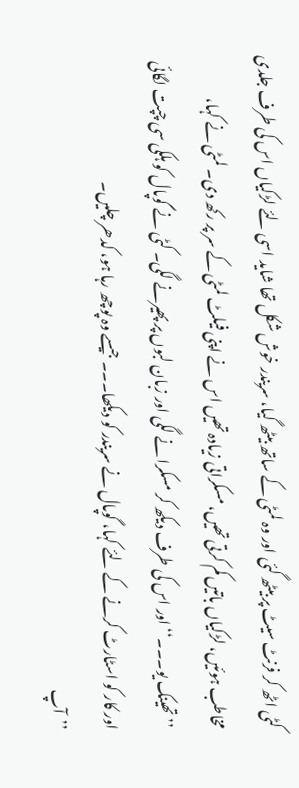کٹی اٹھ کر فرنٹ سیٹ پر بیٹھ گئی اور وہ لمٹی کے ساتھ بیٹھ گیا، سریندر خوش شکل تھا شاید اسی لئے لڑکیاں اس کی طرف جلدی مخاطب ہوئیں، لڑکیاں باتیں کم کرتی تھیں، مسکراتی زیادہ تھیں اس نے اپنی فیلٹ لمٹی کے سر پر رکھ دی۔ لمٹی نے کہا، ’’تھینک یو۔۔۔‘‘ اور اس کی طرف دیکھ کر مسکرا نے لگی اور زبان لبوں پر پھیرنے لگی۔ کٹی نے گوپال کو ہلکی سی چپت لگائی اور کار کو اسٹارٹ کرنے کے لئے کہا، گوپال نے سریندر کو دیکھا۔۔۔ جیسے وہ پوچھ رہا ہو، کدھر چلیں۔
’’آپ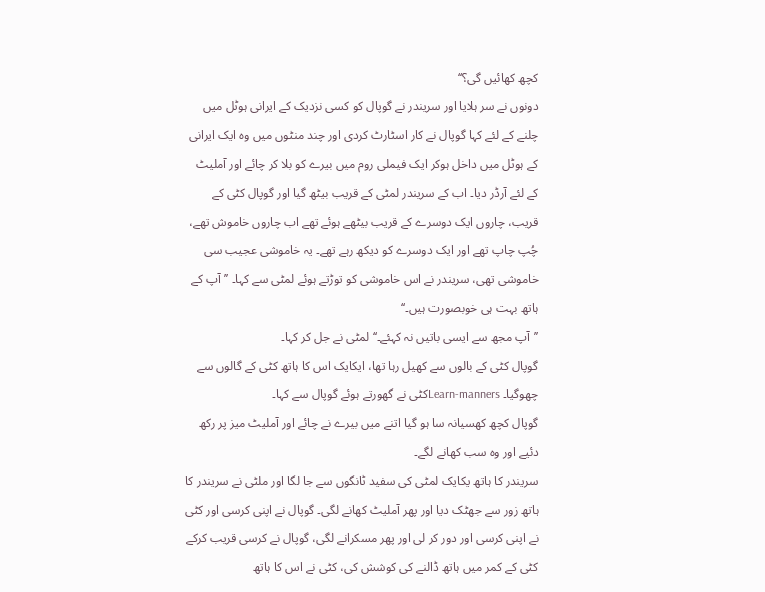کچھ کھائیں گی؟‘‘
دونوں نے سر ہلایا اور سریندر نے گوپال کو کسی نزدیک کے ایرانی ہوٹل میں چلنے کے لئے کہا گوپال نے کار اسٹارٹ کردی اور چند منٹوں میں وہ ایک ایرانی کے ہوٹل میں داخل ہوکر ایک فیملی روم میں بیرے کو بلا کر چائے اور آملیٹ کے لئے آرڈر دیا۔ اب کے سریندر لمٹی کے قریب بیٹھ گیا اور گوپال کٹی کے قریب، چاروں ایک دوسرے کے قریب بیٹھے ہوئے تھے اب چاروں خاموش تھے، چُپ چاپ تھے اور ایک دوسرے کو دیکھ رہے تھے۔ یہ خاموشی عجیب سی خاموشی تھی، سریندر نے اس خاموشی کو توڑتے ہوئے لمٹی سے کہا۔ ’’آپ کے ہاتھ بہت ہی خوبصورت ہیں۔‘‘
’’آپ مجھ سے ایسی باتیں نہ کہئے۔‘‘ لمٹی نے جل کر کہا۔
گوپال کٹی کے بالوں سے کھیل رہا تھا، ایکایک اس کا ہاتھ کٹی کے گالوں سے چھوگیا۔ Learn-mannersکٹی نے گھورتے ہوئے گوپال سے کہا۔
گوپال کچھ کھسیانہ سا ہو گیا اتنے میں بیرے نے چائے اور آملیٹ میز پر رکھ دئیے اور وہ سب کھانے لگے۔
سریندر کا ہاتھ یکایک لمٹی کی سفید ٹانگوں سے جا لگا اور ملٹی نے سریندر کا ہاتھ زور سے جھٹک دیا اور پھر آملیٹ کھانے لگی۔ گوپال نے اپنی کرسی اور کٹی نے اپنی کرسی اور دور کر لی اور پھر مسکرانے لگی، گوپال نے کرسی قریب کرکے کٹی کے کمر میں ہاتھ ڈالنے کی کوشش کی، کٹی نے اس کا ہاتھ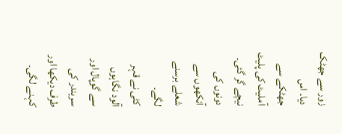زور سے جھٹک دیا۔ اس جھٹکے سے آملیٹ کی پلیٹ نیچے گر گئی۔ دونوں کی آنکھوں سے شعلے برسنے لگے۔
کٹی نے قہر آلود نگاہوں سے گوپال اور سریندر کی طرف دیکھا اور کہنے لگی۔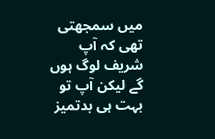میں سمجھتی تھی کہ آپ شریف لوگ ہوں گے لیکن آپ تو بہت ہی بدتمیز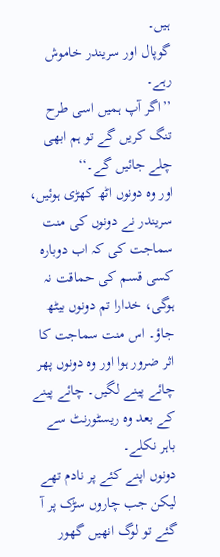ہیں۔
گوپال اور سریندر خاموش رہے۔
’’اگر آپ ہمیں اسی طرح تنگ کریں گے تو ہم ابھی چلے جائیں گے۔‘‘
اور وہ دونوں اٹھ کھڑی ہوئیں، سریندر نے دونوں کی منت سماجت کی کہ اب دوبارہ کسی قسم کی حماقت نہ ہوگی، خدارا تم دونوں بیٹھ جاؤ۔ اس منت سماجت کا اثر ضرور ہوا اور وہ دونوں پھر چائے پینے لگیں۔ چائے پینے کے بعد وہ ریسٹورنٹ سے باہر نکلے۔
دونوں اپنے کئے پر نادم تھے لیکن جب چاروں سڑک پر آ گئے تو لوگ انھیں گھور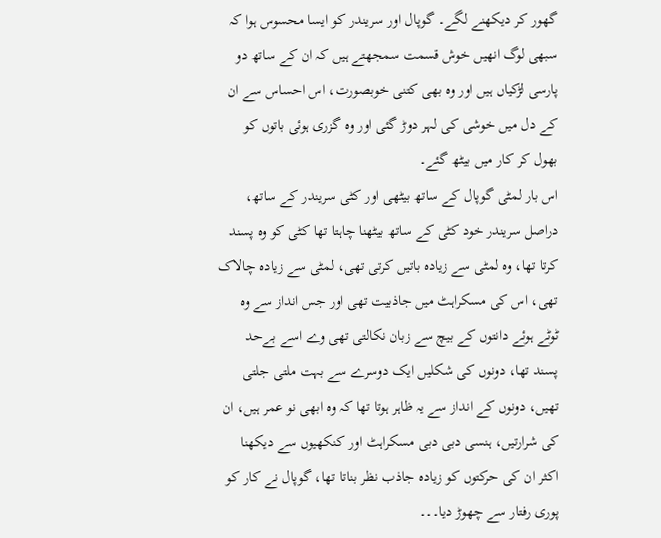گھور کر دیکھنے لگے۔ گوپال اور سریندر کو ایسا محسوس ہوا کہ سبھی لوگ انھیں خوش قسمت سمجھتے ہیں کہ ان کے ساتھ دو پارسی لڑکیاں ہیں اور وہ بھی کتنی خوبصورت، اس احساس سے ان کے دل میں خوشی کی لہر دوڑ گئی اور وہ گزری ہوئی باتوں کو بھول کر کار میں بیٹھ گئے۔
اس بار لمٹی گوپال کے ساتھ بیٹھی اور کٹی سریندر کے ساتھ، دراصل سریندر خود کٹی کے ساتھ بیٹھنا چاہتا تھا کٹی کو وہ پسند کرتا تھا، وہ لمٹی سے زیادہ باتیں کرتی تھی، لمٹی سے زیادہ چالاک تھی، اس کی مسکراہٹ میں جاذبیت تھی اور جس انداز سے وہ ٹوٹے ہوئے دانتوں کے بیچ سے زبان نکالتی تھی وے اسے بےحد پسند تھا، دونوں کی شکلیں ایک دوسرے سے بہت ملتی جلتی تھیں، دونوں کے انداز سے یہ ظاہر ہوتا تھا کہ وہ ابھی نو عمر ہیں، ان کی شرارتیں، ہنسی دبی دبی مسکراہٹ اور کنکھیوں سے دیکھنا اکثر ان کی حرکتوں کو زیادہ جاذب نظر بناتا تھا، گوپال نے کار کو پوری رفتار سے چھوڑ دیا۔۔۔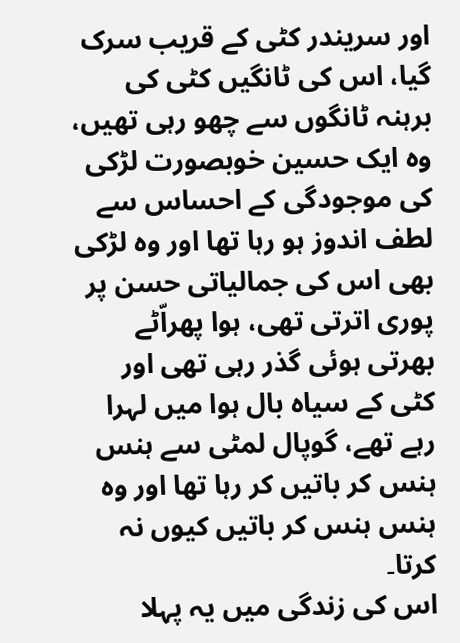اور سریندر کٹی کے قریب سرک گیا، اس کی ٹانگیں کٹی کی برہنہ ٹانگوں سے چھو رہی تھیں، وہ ایک حسین خوبصورت لڑکی کی موجودگی کے احساس سے لطف اندوز ہو رہا تھا اور وہ لڑکی بھی اس کی جمالیاتی حسن پر پوری اترتی تھی، ہوا پھراّٹے بھرتی ہوئی گذر رہی تھی اور کٹی کے سیاہ بال ہوا میں لہرا رہے تھے، گوپال لمٹی سے ہنس ہنس کر باتیں کر رہا تھا اور وہ ہنس ہنس کر باتیں کیوں نہ کرتا۔
اس کی زندگی میں یہ پہلا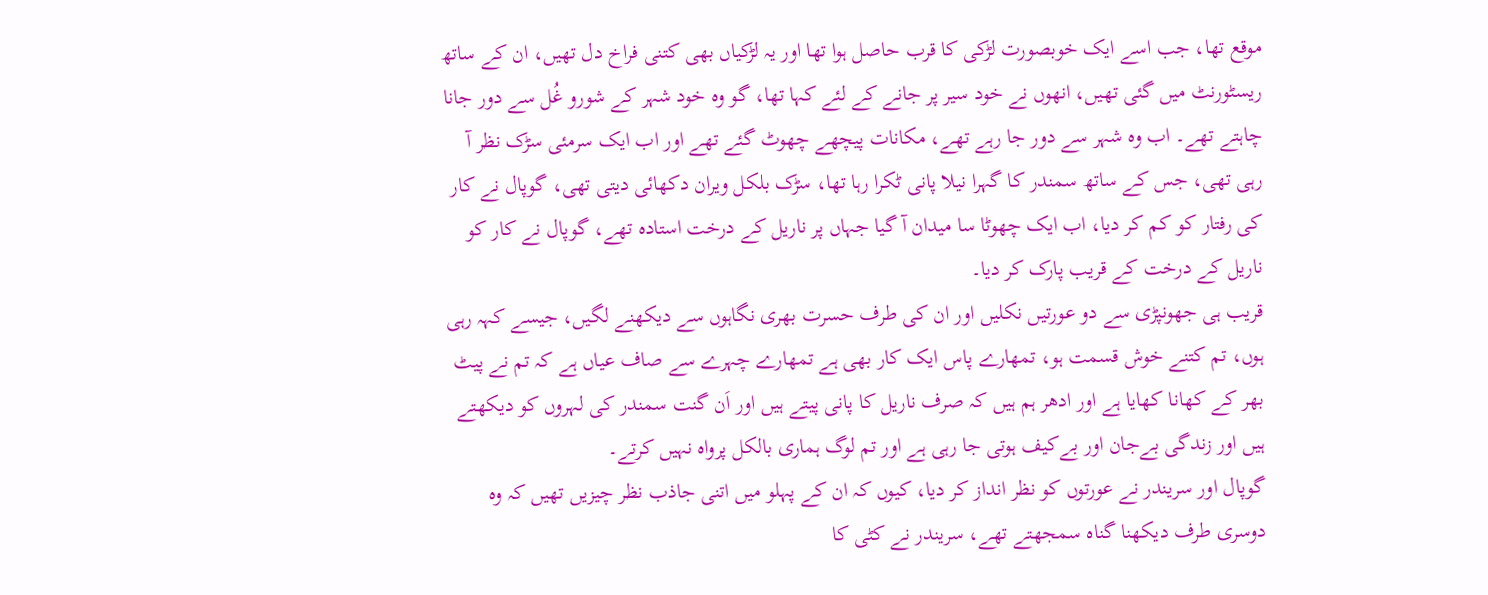موقع تھا، جب اسے ایک خوبصورت لڑکی کا قرب حاصل ہوا تھا اور یہ لڑکیاں بھی کتنی فراخ دل تھیں، ان کے ساتھ ریسٹورنٹ میں گئی تھیں، انھوں نے خود سیر پر جانے کے لئے کہا تھا، گو وہ خود شہر کے شورو غُل سے دور جانا چاہتے تھے۔ اب وہ شہر سے دور جا رہے تھے، مکانات پیچھے چھوٹ گئے تھے اور اب ایک سرمئی سڑک نظر آ رہی تھی، جس کے ساتھ سمندر کا گہرا نیلا پانی ٹکرا رہا تھا، سڑک بلکل ویران دکھائی دیتی تھی، گوپال نے کار کی رفتار کو کم کر دیا، اب ایک چھوٹا سا میدان آ گیا جہاں پر ناریل کے درخت استادہ تھے، گوپال نے کار کو ناریل کے درخت کے قریب پارک کر دیا۔
قریب ہی جھونپڑی سے دو عورتیں نکلیں اور ان کی طرف حسرت بھری نگاہوں سے دیکھنے لگیں، جیسے کہہ رہی ہوں، تم کتنے خوش قسمت ہو، تمھارے پاس ایک کار بھی ہے تمھارے چہرے سے صاف عیاں ہے کہ تم نے پیٹ بھر کے کھانا کھایا ہے اور ادھر ہم ہیں کہ صرف ناریل کا پانی پیتے ہیں اور اَن گنت سمندر کی لہروں کو دیکھتے ہیں اور زندگی بےجان اور بےکیف ہوتی جا رہی ہے اور تم لوگ ہماری بالکل پرواہ نہیں کرتے۔
گوپال اور سریندر نے عورتوں کو نظر انداز کر دیا، کیوں کہ ان کے پہلو میں اتنی جاذب نظر چیزیں تھیں کہ وہ دوسری طرف دیکھنا گناہ سمجھتے تھے، سریندر نے کٹی کا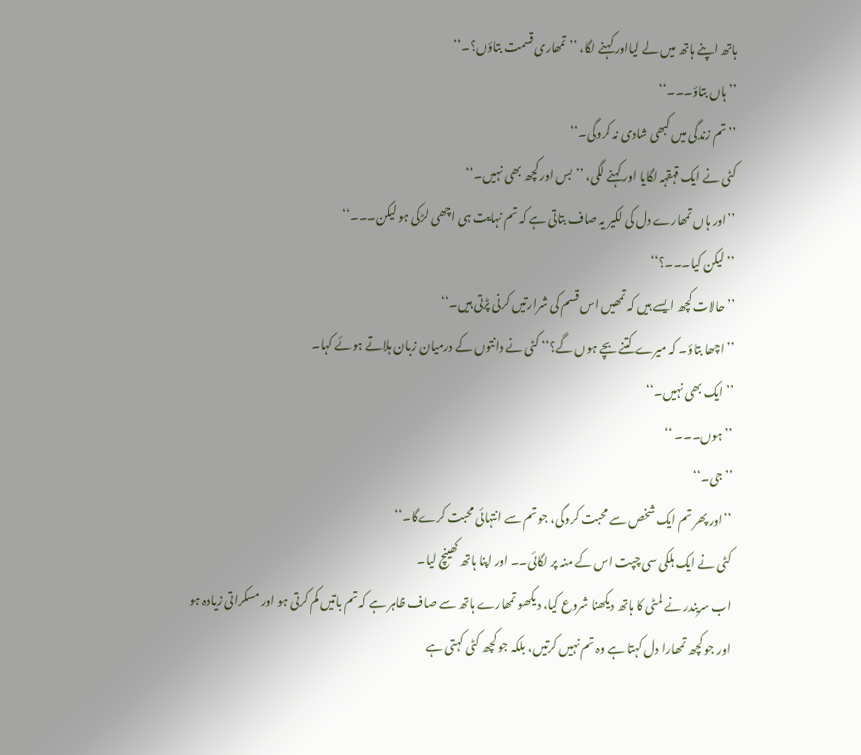ہاتھ اپنے ہاتھ میں لے لیااور کہنے لگا، ’’تمھاری قسمت بتاؤں؟۔‘‘
’’ہاں بتاؤ۔۔۔‘‘
’’تم زندگی میں کبھی شادی نہ کروگی۔‘‘
کٹی نے ایک قہقہہ لگایا اور کہنے لگی، ’’بس اور کچھ بھی نہیں۔‘‘
’’اور ہاں تمھارے دل کی لکیر یہ صاف بتاتی ہے کہ تم نہایت ہی اچھی لڑکی ہو لیکن۔۔۔‘‘
’’لیکن کیا۔۔۔؟‘‘
’’حالات کچھ ایسے ہیں کہ تمھیں اس قسم کی شرارتیں کرنی پڑتی ہیں۔‘‘
’’اچھا بتاؤ۔ کہ میرے کتنے بچے ہوں گے؟‘‘ کٹی نے دانتوں کے درمیان زبان ہلاتے ہوئے کہا۔
’’ایک بھی نہیں۔‘‘
’’ہوں۔۔۔ ‘‘
’’جی۔‘‘
’’اور پھر تم ایک شخص سے محبت کروگی، جو تم سے انتہائی محبت کرےگا۔‘‘
کٹی نے ایک ہلکی سی چپت اس کے منہ پر لگائی۔۔ اور اپنا ہاتھ کھینچ لیا۔
اب سریندر نے لمٹی کا ہاتھ دیکھنا شروع کیا، دیکھو تمھارے ہاتھ سے صاف ظاہر ہے کہ تم باتیں کم کرتی ہو اور مسکراتی زیادہ ہو اور جو کچھ تمھارا دل کہتا ہے وہ تم نہیں کرتیں، بلکہ جو کچھ کٹی کہتی ہے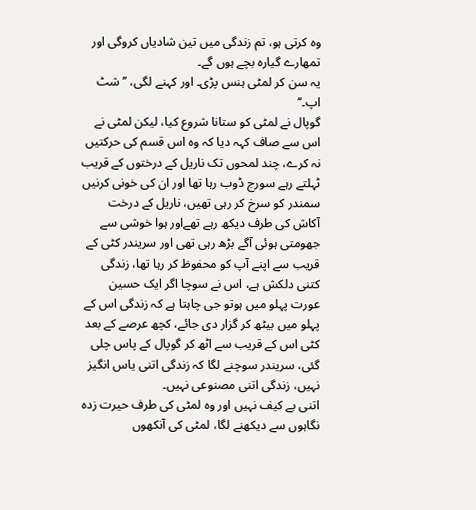وہ کرتی ہو، تم زندگی میں تین شادیاں کروگی اور تمھارے گیارہ بچے ہوں گے۔
یہ سن کر لمٹی ہنس پڑی۔ اور کہنے لگی، ’’شٹ اپ۔‘‘
گوپال نے لمٹی کو ستانا شروع کیا، لیکن لمٹی نے اس سے صاف کہہ دیا کہ وہ اس قسم کی حرکتیں نہ کرے، چند لمحوں تک ناریل کے درختوں کے قریب ٹہلتے رہے سورج ڈوب رہا تھا اور ان کی خونی کرنیں سمندر کو سرخ کر رہی تھیں، ناریل کے درخت آکاش کی طرف دیکھ رہے تھےاور ہوا خوشی سے جھومتی ہوئی آگے بڑھ رہی تھی اور سریندر کٹی کے قریب سے اپنے آپ کو محفوظ کر رہا تھا، زندگی کتنی دلکش ہے، اس نے سوچا اگر ایک حسین عورت پہلو میں ہوتو جی چاہتا ہے کہ زندگی اس کے پہلو میں بیٹھ کر گزار دی جائے، کچھ عرصے کے بعد کٹی اس کے قریب سے اٹھ کر گوپال کے پاس چلی گئی، سریندر سوچنے لگا کہ زندگی اتنی یاس انگیز نہیں، زندگی اتنی مصنوعی نہیں۔
اتنی بے کیف نہیں اور وہ لمٹی کی طرف حیرت زدہ نگاہوں سے دیکھنے لگا، لمٹی کی آنکھوں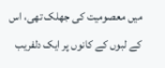میں معصومیت کی جھلک تھی، اس کے لبوں کے کانوں پر ایک دلفریب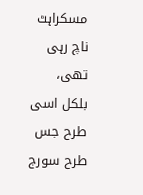مسکراہٹ ناچ رہی تھی، بلکل اسی طرح جس طرح سورج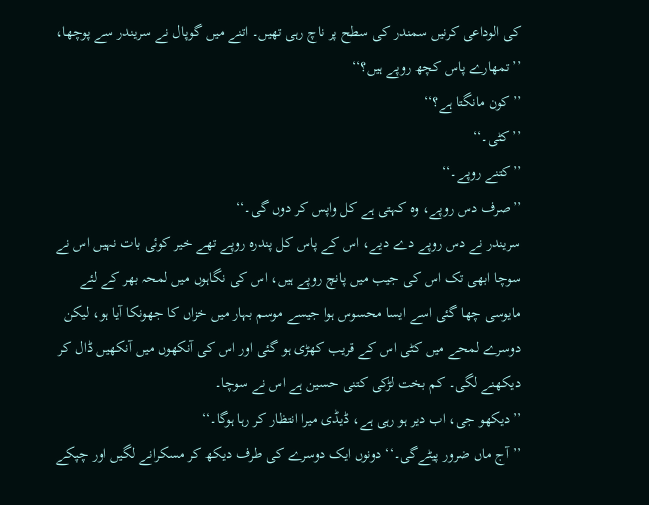کی الوداعی کرنیں سمندر کی سطح پر ناچ رہی تھیں۔ اتنے میں گوپال نے سریندر سے پوچھا، ’’تمھارے پاس کچھ روپے ہیں؟‘‘
’’کون مانگتا ہے؟‘‘
’’کٹی۔‘‘
’’کتنے روپے۔‘‘
’’صرف دس روپے، وہ کہتی ہے کل واپس کر دوں گی۔‘‘
سریندر نے دس روپے دے دیے، اس کے پاس کل پندرہ روپے تھے خیر کوئی بات نہیں اس نے سوچا ابھی تک اس کی جیب میں پانچ روپے ہیں، اس کی نگاہوں میں لمحہ بھر کے لئے مایوسی چھا گئی اسے ایسا محسوس ہوا جیسے موسم بہار میں خزاں کا جھونکا آیا ہو، لیکن دوسرے لمحے میں کٹی اس کے قریب کھڑی ہو گئی اور اس کی آنکھوں میں آنکھیں ڈال کر دیکھنے لگی۔ کم بخت لڑکی کتنی حسین ہے اس نے سوچا۔
’’دیکھو جی، اب دیر ہو رہی ہے، ڈیڈی میرا انتظار کر رہا ہوگا۔‘‘
’’آج ماں ضرور پیٹےگی۔‘‘ دونوں ایک دوسرے کی طرف دیکھ کر مسکرانے لگیں اور چپکے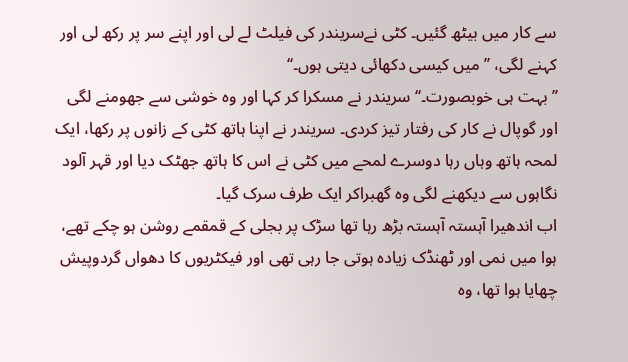سے کار میں بیٹھ گئیں۔ کٹی نےسریندر کی فیلٹ لے لی اور اپنے سر پر رکھ لی اور کہنے لگی، ’’میں کیسی دکھائی دیتی ہوں۔‘‘
’’بہت ہی خوبصورت۔‘‘ سریندر نے مسکرا کر کہا اور وہ خوشی سے جھومنے لگی اور گوپال نے کار کی رفتار تیز کردی۔ سریندر نے اپنا ہاتھ کٹی کے زانوں پر رکھا، ایک لمحہ ہاتھ وہاں رہا دوسرے لمحے میں کٹی نے اس کا ہاتھ جھٹک دیا اور قہر آلود نگاہوں سے دیکھنے لگی وہ گھبراکر ایک طرف سرک گیا۔
اب اندھیرا آہستہ آہستہ بڑھ رہا تھا سڑک پر بجلی کے قمقمے روشن ہو چکے تھے، ہوا میں نمی اور ٹھنڈک زیادہ ہوتی جا رہی تھی اور فیکٹریوں کا دھواں گردوپیش چھایا ہوا تھا، وہ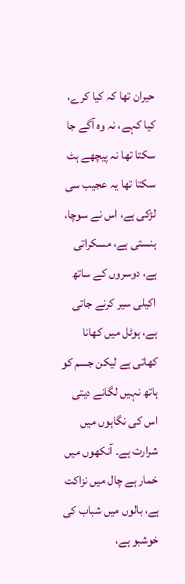حیران تھا کہ کیا کرے، کیا کہے، نہ وہ آگے جا سکتا تھا نہ پیچھے ہٹ سکتا تھا یہ عجیب سی لڑکی ہے، اس نے سوچا، ہنستی ہے، مسکراتی ہے، دوسروں کے ساتھ اکیلی سیر کرنے جاتی ہے، ہوٹل میں کھانا کھاتی ہے لیکن جسم کو ہاتھ نہیں لگانے دیتی اس کی نگاہوں میں شرارت ہے۔ آنکھوں میں خمار ہے چال میں نزاکت ہے، بالوں میں شباب کی خوشبو ہے،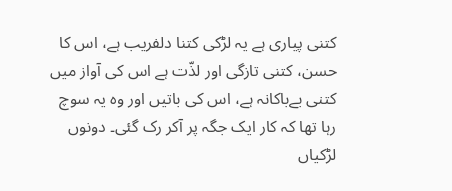کتنی پیاری ہے یہ لڑکی کتنا دلفریب ہے، اس کا حسن، کتنی تازگی اور لذّت ہے اس کی آواز میں کتنی بےباکانہ ہے، اس کی باتیں اور وہ یہ سوچ رہا تھا کہ کار ایک جگہ پر آکر رک گئی۔ دونوں لڑکیاں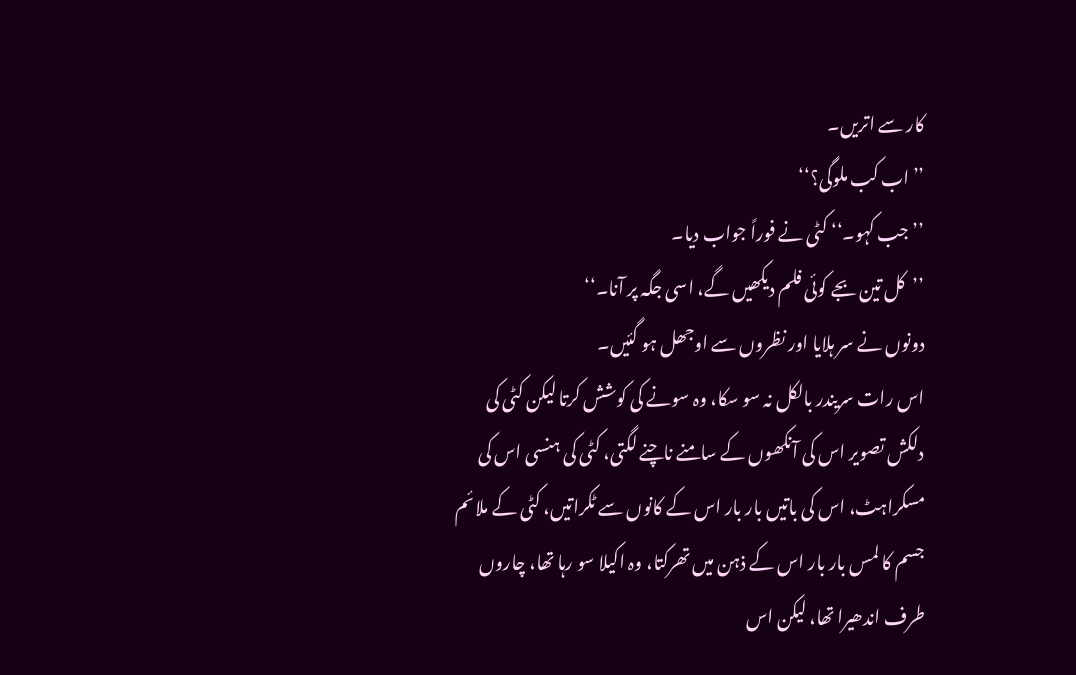کار سے اتریں۔
’’اب کب ملوگی؟‘‘
’’جب کہو۔‘‘ کٹی نے فوراً جواب دیا۔
’’کل تین بجے کوئی فلم دیکھیں گے، اسی جگہ پر آنا۔‘‘
دونوں نے سر ہلایا اور نظروں سے اوجھل ہو گئیں۔
اس رات سریندر بالکل نہ سو سکا، وہ سونے کی کوشش کرتا لیکن کٹی کی دلکش تصویر اس کی آنکھوں کے سامنے ناچنے لگتی، کٹی کی ہنسی اس کی مسکراہٹ، اس کی باتیں بار بار اس کے کانوں سے ٹکراتیں، کٹی کے ملائم جسم کا لمس بار بار اس کے ذہن میں تھرکتا، وہ اکیلا سو رہا تھا، چاروں طرف اندھیرا تھا، لیکن اس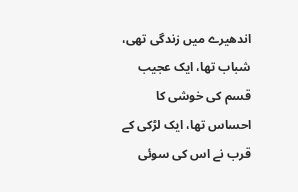اندھیرے میں زندگی تھی، شباب تھا، ایک عجیب قسم کی خوشی کا احساس تھا، ایک لڑکی کے قرب نے اس کی سوئی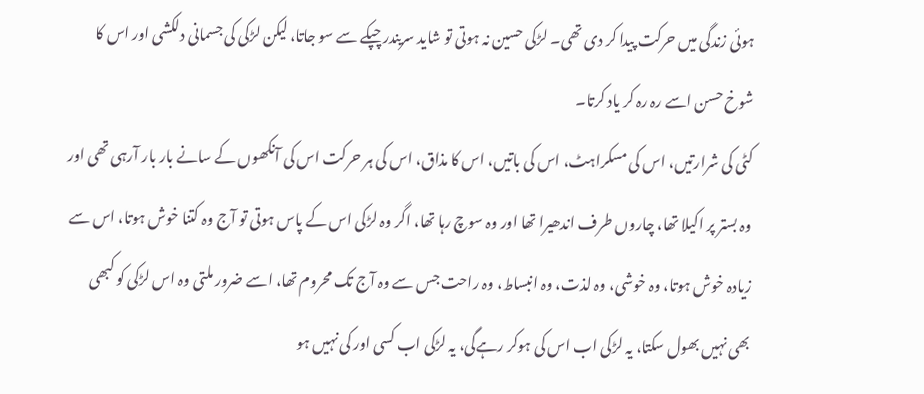ہوئی زندگی میں حرکت پیدا کر دی تھی۔ لڑکی حسین نہ ہوتی تو شاید سریندر چپکے سے سو جاتا، لیکن لڑکی کی جسمانی دلکشی اور اس کا شوخ حسن اسے رہ رہ کر یاد کرتا۔
کٹی کی شرارتیں، اس کی مسکراہٹ، اس کی باتیں، اس کا مذاق، اس کی ہر حرکت اس کی آنکھوں کے سانے بار بار آرہی تھی اور وہ بستر پر اکیلا تھا، چاروں طرف اندھیرا تھا اور وہ سوچ رہا تھا، اگر وہ لڑکی اس کے پاس ہوتی تو آج وہ کتنا خوش ہوتا، اس سے زیادہ خوش ہوتا، وہ خوشی، وہ لذت، وہ انبساط، وہ راحت جس سے وہ آج تک محروم تھا، اسے ضرور ملتی وہ اس لڑکی کو کبھی بھی نہیں بھول سکتا، یہ لڑکی اب اس کی ہوکر رہےگی، یہ لڑکی اب کسی اور کی نہیں ہو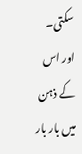سکتی۔
اور اس کے ذہن میں بار بار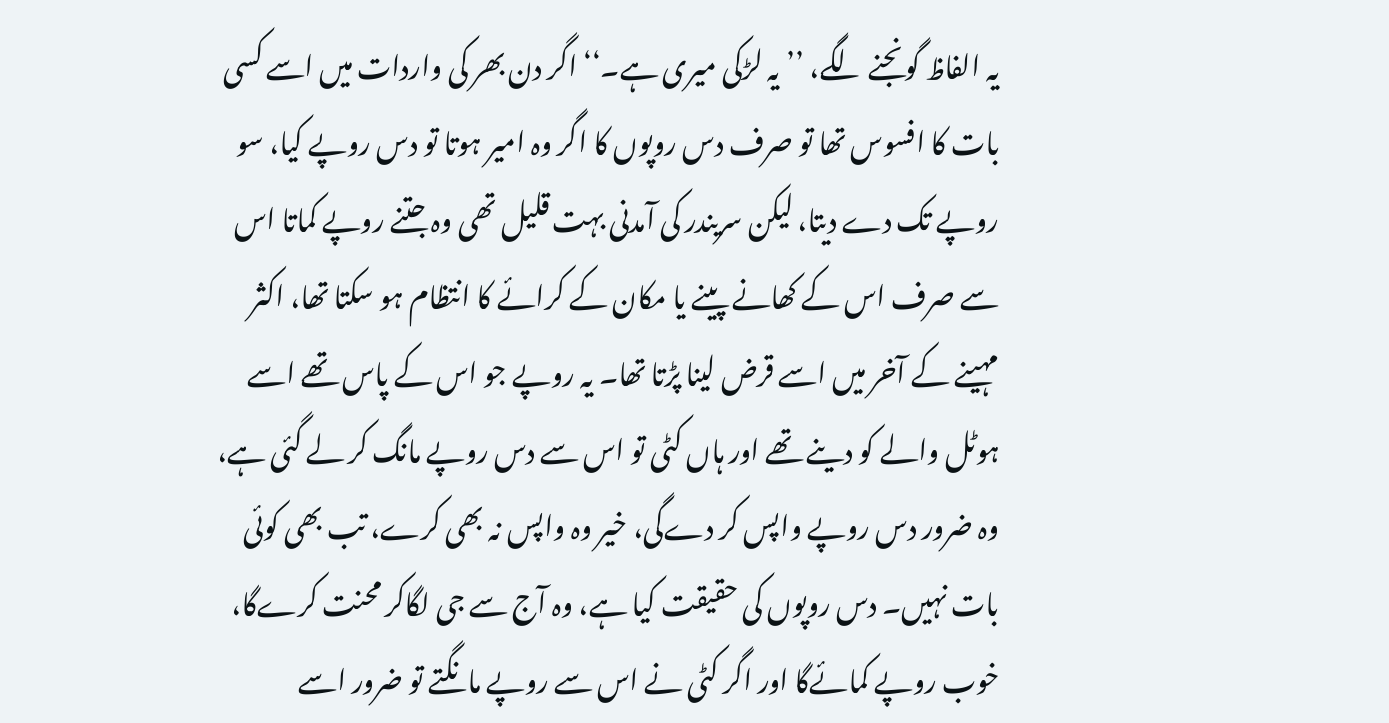یہ الفاظ گونجنے لگے، ’’یہ لڑکی میری ہے۔‘‘ اگر دن بھر کی واردات میں اسے کسی بات کا افسوس تھا تو صرف دس روپوں کا اگر وہ امیر ہوتا تو دس روپے کیا، سو روپے تک دے دیتا، لیکن سریندر کی آمدنی بہت قلیل تھی وہ جتنے روپے کماتا اس سے صرف اس کے کھانے پینے یا مکان کے کرائے کا انتظام ہو سکتا تھا، اکثر مہینے کے آخر میں اسے قرض لینا پڑتا تھا۔ یہ روپے جو اس کے پاس تھے اسے ہوٹل والے کو دینے تھے اور ہاں کٹی تو اس سے دس روپے مانگ کر لے گئی ہے، وہ ضرور دس روپے واپس کر دےگی، خیر وہ واپس نہ بھی کرے، تب بھی کوئی بات نہیں۔ دس روپوں کی حقیقت کیا ہے، وہ آج سے جی لگاکر محنت کرےگا، خوب روپے کمائےگا اور اگر کٹی نے اس سے روپے مانگتے تو ضرور اسے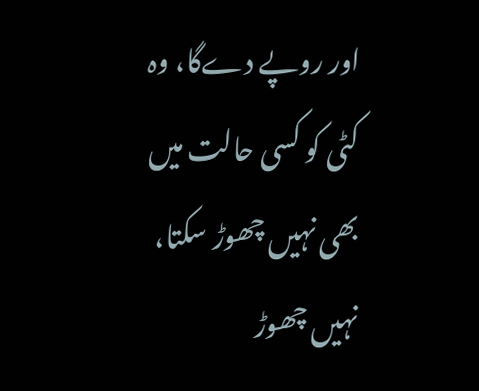اور روپے دےگا، وہ کٹی کو کسی حالت میں بھی نہیں چھوڑ سکتا، نہیں چھوڑ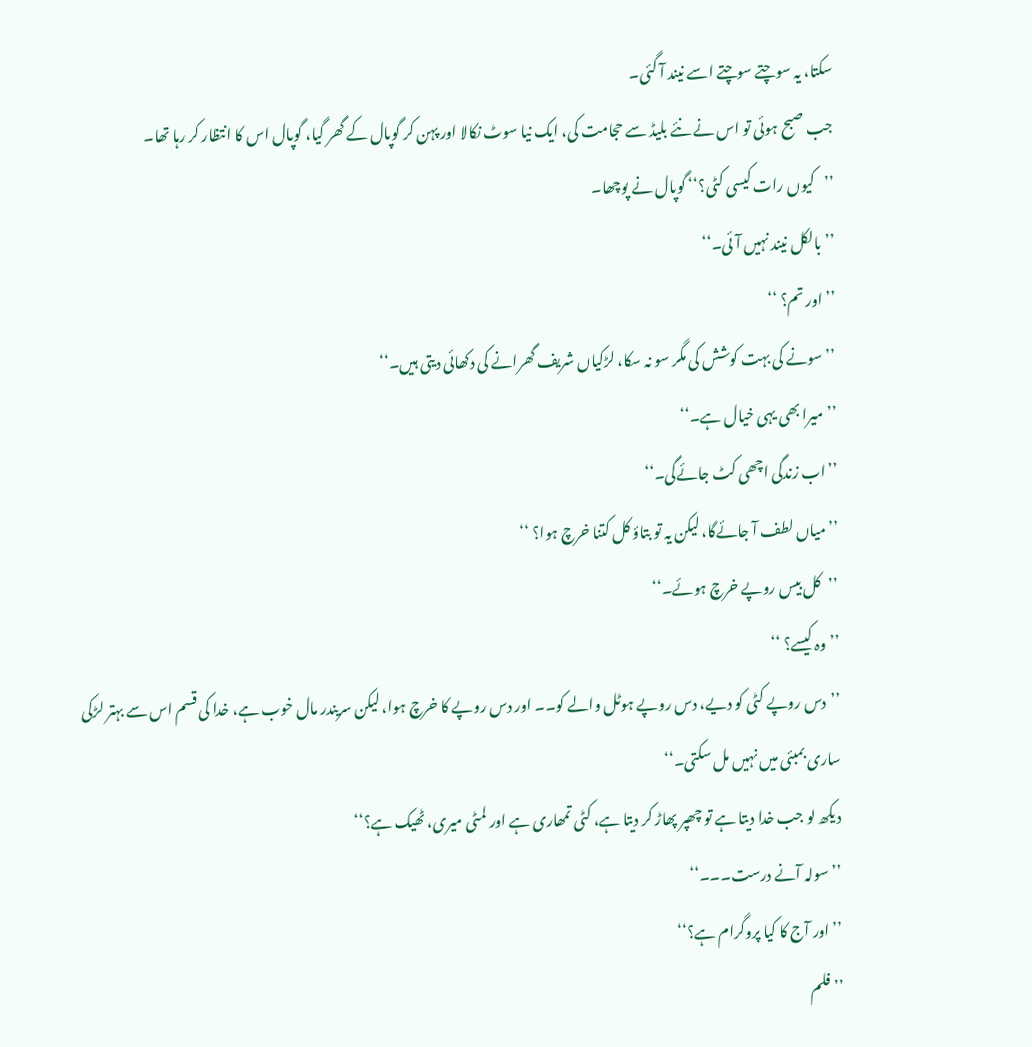سکتا، یہ سوچتے سوچتے اسے نیند آ گئی۔
جب صبح ہوئی تو اس نے نئے بلیڈ سے حجامت کی، ایک نیا سوٹ نکالا اور پہن کر گوپال کے گھر گیا، گوپال اس کا انتظار کر رہا تھا۔
’’کیوں رات کیسی کٹی؟‘‘ گوپال نے پوچھا۔
’’بالکل نیند نہیں آئی۔‘‘
’’اور تم؟ ‘‘
’’سونے کی بہت کوشش کی مگر سو نہ سکا، لڑکیاں شریف گھرانے کی دکھائی دیتی ہیں۔‘‘
’’میرا بھی یہی خیال ہے۔‘‘
’’اب زندگی اچھی کٹ جائےگی۔‘‘
’’میاں لطف آ جائےگا، لیکن یہ تو بتاؤ کل کتنا خرچ ہوا؟ ‘‘
’’کل بیس روپے خرچ ہوئے۔‘‘
’’وہ کیسے؟ ‘‘
’’دس روپے کٹی کو دیے، دس روپے ہوٹل والے کو۔۔ اور دس روپے کا خرچ ہوا، لیکن سریندر مال خوب ہے، خدا کی قسم اس سے بہتر لڑکی ساری بمبئی میں نہیں مل سکتی۔‘‘
دیکھ لو جب خدا دیتا ہے تو چھپر پھاڑ کر دیتا ہے، کٹی تمھاری ہے اور لمٹی میری، ٹھیک ہے؟‘‘
’’سولہ آنے درست۔۔۔‘‘
’’اور آج کا کیا پروگرام ہے؟‘‘
’’فلم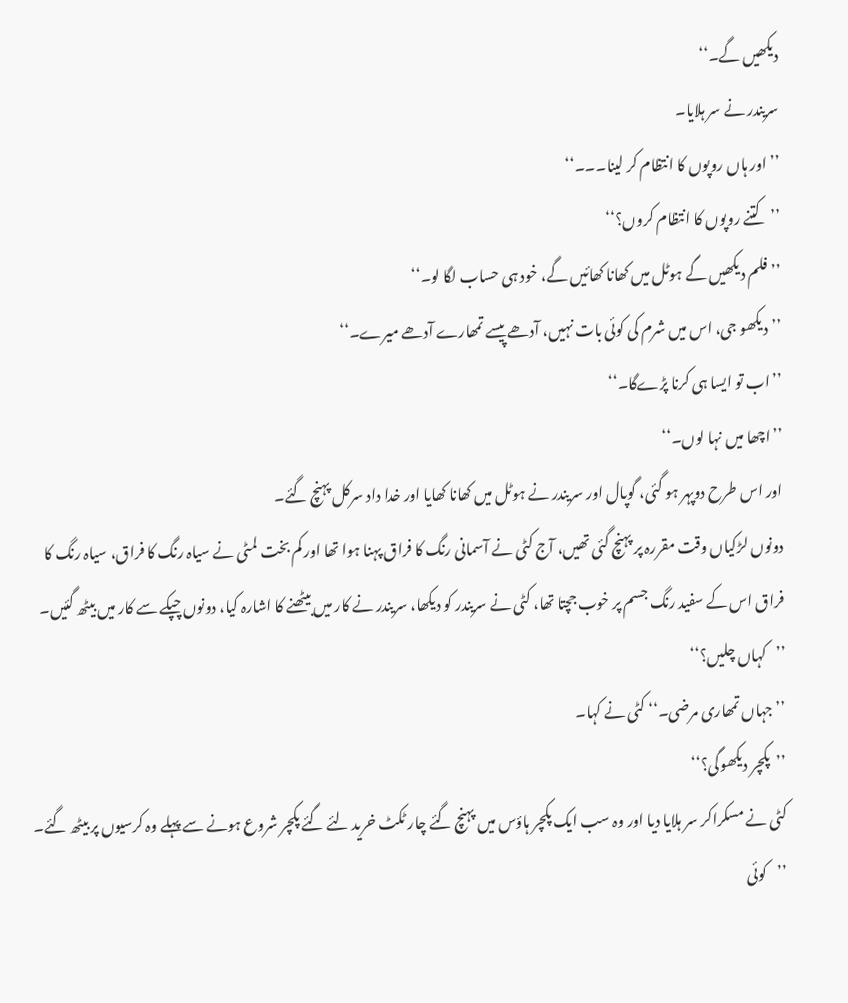دیکھیں گے۔‘‘
سریندر نے سر ہلایا۔
’’اور ہاں روپوں کا انتظام کر لینا۔۔۔‘‘
’’کتنے روپوں کا انتظام کروں؟‘‘
’’فلم دیکھیں گے ہوٹل میں کھانا کھائیں گے، خود ہی حساب لگا لو۔‘‘
’’دیکھو جی، اس میں شرم کی کوئی بات نہیں، آدھے پیسے تمھارے آدھے میرے۔‘‘
’’اب تو ایسا ہی کرنا پڑےگا۔‘‘
’’اچھا میں نہا لوں۔‘‘
اور اس طرح دوپہر ہو گئی، گوپال اور سریندر نے ہوٹل میں کھانا کھایا اور خدا داد سرکل پہنچ گئے۔
دونوں لڑکیاں وقت مقررہ پر پہنچ گئی تھیں، آج کٹی نے آسمانی رنگ کا فراق پہنا ہوا تھا اور کم بخت لمٹی نے سیاہ رنگ کا فراق، سیاہ رنگ کا فراق اس کے سفید رنگ جسم پر خوب جچتا تھا، کٹی نے سریندر کو دیکھا، سریندر نے کار میں بیٹھنے کا اشارہ کیا، دونوں چپکے سے کار میں بیٹھ گئیں۔
’’کہاں چلیں؟‘‘
’’جہاں تمھاری مرضی۔‘‘ کٹی نے کہا۔
’’پکچر دیکھوگی؟‘‘
کٹی نے مسکراکر سر ہلایا دیا اور وہ سب ایک پکچر ہاؤس میں پہنچ گئے چار ٹکٹ خرید لئے گئے پکچر شروع ہونے سے پہلے وہ کرسیوں پر بیٹھ گئے۔
’’کوئی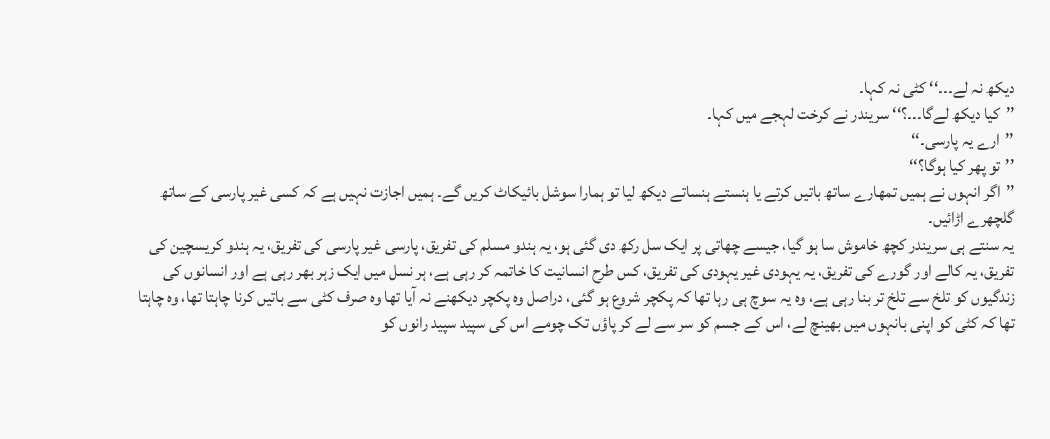دیکھ نہ لے۔۔۔‘‘ کٹی نہ کہا۔
’’کیا دیکھ لےگا۔۔۔؟‘‘ سریندر نے کرخت لہجے میں کہا۔
’’ارے یہ پارسی۔‘‘
’’تو پھر کیا ہوگا؟‘‘
’’اگر انہوں نے ہمیں تمھارے ساتھ باتیں کرتے یا ہنستے ہنساتے دیکھ لیا تو ہمارا سوشل بائیکاٹ کریں گے۔ ہمیں اجازت نہیں ہے کہ کسی غیر پارسی کے ساتھ گلچھرے اڑائیں۔
یہ سنتے ہی سریندر کچھ خاموش سا ہو گیا، جیسے چھاتی پر ایک سل رکھ دی گئی ہو، یہ ہندو مسلم کی تفریق، پارسی غیر پارسی کی تفریق، یہ ہندو کریسچین کی تفریق، یہ کالے اور گورے کی تفریق، یہ یہودی غیر یہودی کی تفریق، کس طرح انسانیت کا خاتمہ کر رہی ہے، ہر نسل میں ایک زہر بھر رہی ہے اور انسانوں کی زندگیوں کو تلخ سے تلخ تر بنا رہی ہے، وہ یہ سوچ ہی رہا تھا کہ پکچر شروع ہو گئی، دراصل وہ پکچر دیکھنے نہ آیا تھا وہ صرف کٹی سے باتیں کرنا چاہتا تھا، وہ چاہتا تھا کہ کٹی کو اپنی بانہوں میں بھینچ لے، اس کے جسم کو سر سے لے کر پاؤں تک چومے اس کی سپید سپید رانوں کو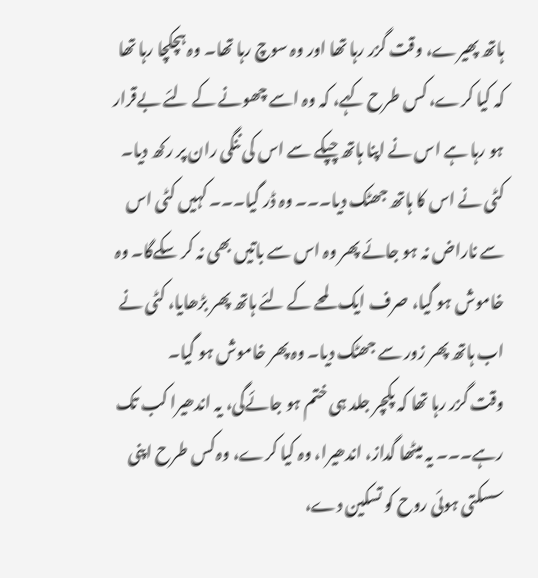ہاتھ پھیرے، وقت گزر رہا تھا اور وہ سوچ رہا تھا۔ وہ ہچکچا رہا تھا کہ کیا کرے، کس طرح کہے، کہ وہ اسے چھونے کے لئے بےقرار ہو رہا ہے اس نے اپنا ہاتھ چپکے سے اس کی ننگی ران پر رکھ دیا۔
کٹی نے اس کا ہاتھ جھٹک دیا۔۔۔ وہ ڈر گیا۔۔۔ کہیں کٹی اس سے ناراض نہ ہو جائے پھر وہ اس سے باتیں بھی نہ کر سکےگا۔ وہ خاموش ہو گیا، صرف ایک لمحے کے لئے ہاتھ پھر بڑھایا، کٹی نے اب ہاتھ پھر زور سے جھٹک دیا۔ وہ پھر خاموش ہو گیا۔
وقت گزر رہا تھا کہ پکچر جلد ہی ختم ہو جائےگی، یہ اندھیرا کب تک رہے۔۔۔ یہ میٹھا گداز، اندھیرا، وہ کیا کرے، وہ کس طرح اپنی سسکتی ہوئی روح کو تسکین دے،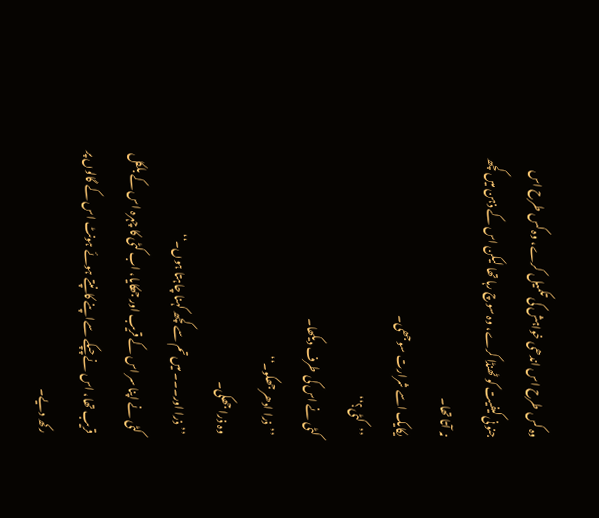وہ کس طرح اس اندھی خواہش کی تکمیل کرے، وہ کس طرح اس جنونی کیفیت کو ٹھنڈا کرے، وہ سوچ رہا تھا لیکن اس کے ذہن میں کچھ نہ آتا تھا۔
یکایک اسے شرارت سوجھی۔
’’کٹی؟‘‘
کٹی نے اس کی طرف دیکھا۔
’’ذرا ادھر جھکو۔‘‘
وہ ذرا جھکی۔
’’ذرا اور۔۔۔ میں تم سے کچھ کہنا چاہتا ہوں۔‘‘
کٹی نے اپنا سر اس کے قریب اور جھکایا، اب کٹی کا چہرہ اس کے بلکل قریب تھا، اس نے چپکے سےاپنے کانپتے ہوئے ہونٹ اس کے گالوں پر رکھ دیے۔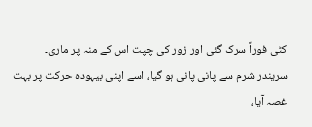کٹی فوراً سرک گئی اور زور کی چپت اس کے منہ پر ماری۔
سریندر شرم سے پانی پانی ہو گیا، اسے اپنی بیہودہ حرکت پر بہت غصہ آیا،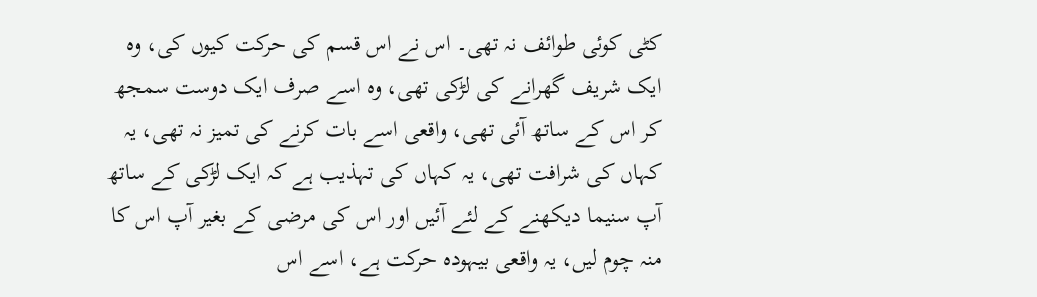کٹی کوئی طوائف نہ تھی۔ اس نے اس قسم کی حرکت کیوں کی، وہ ایک شریف گھرانے کی لڑکی تھی، وہ اسے صرف ایک دوست سمجھ کر اس کے ساتھ آئی تھی، واقعی اسے بات کرنے کی تمیز نہ تھی، یہ کہاں کی شرافت تھی، یہ کہاں کی تہذیب ہے کہ ایک لڑکی کے ساتھ آپ سنیما دیکھنے کے لئے آئیں اور اس کی مرضی کے بغیر آپ اس کا منہ چوم لیں، یہ واقعی بیہودہ حرکت ہے، اسے اس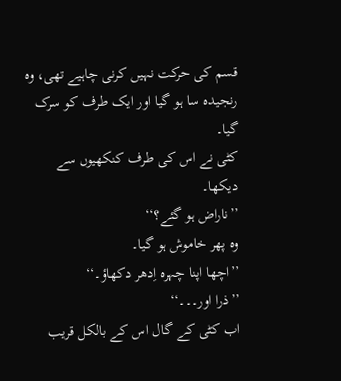قسم کی حرکت نہیں کرنی چاہیے تھی، وہ رنجیدہ سا ہو گیا اور ایک طرف کو سرک گیا۔
کٹی نے اس کی طرف کنکھیوں سے دیکھا۔
’’ناراض ہو گئے؟‘‘
وہ پھر خاموش ہو گیا۔
’’اچھا اپنا چہرہ اِدھر دکھاؤ۔‘‘
’’ذرا اور۔۔۔‘‘
اب کٹی کے گال اس کے بالکل قریب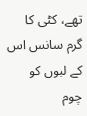تھے، کٹی کا گرم سانس اس کے لبوں کو چوم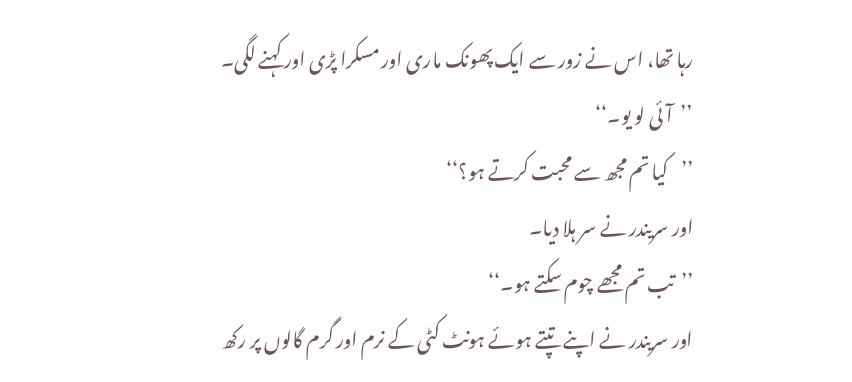رہا تھا، اس نے زور سے ایک پھونک ماری اور مسکرا پڑی اور کہنے لگی۔
’’آئی لو یو۔‘‘
’’کیا تم مجھ سے محبت کرتے ہو؟‘‘
اور سریندر نے سر ہلا دیا۔
’’تب تم مجھے چوم سکتے ہو۔‘‘
اور سریندر نے اپنے تپتے ہوئے ہونٹ کٹی کے نرم اور گرم گالوں پر رکھ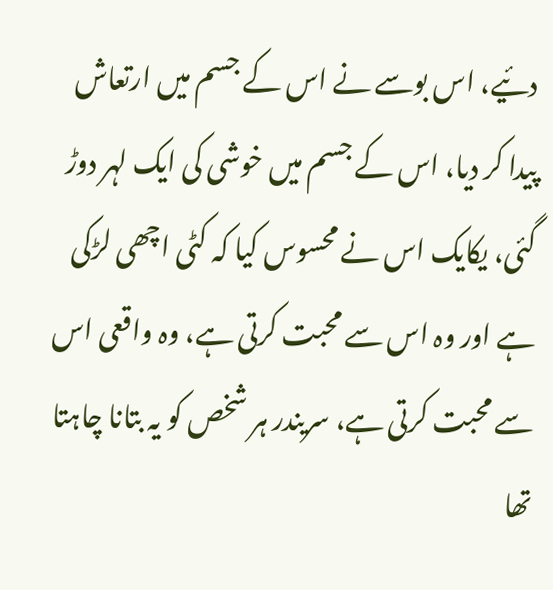دئیے، اس بوسے نے اس کے جسم میں ارتعاش پیدا کر دیا، اس کے جسم میں خوشی کی ایک لہر دوڑ گئی، یکایک اس نے محسوس کیا کہ کٹی اچھی لڑکی ہے اور وہ اس سے محبت کرتی ہے، وہ واقعی اس سے محبت کرتی ہے، سریندر ہر شخص کو یہ بتانا چاہتا تھا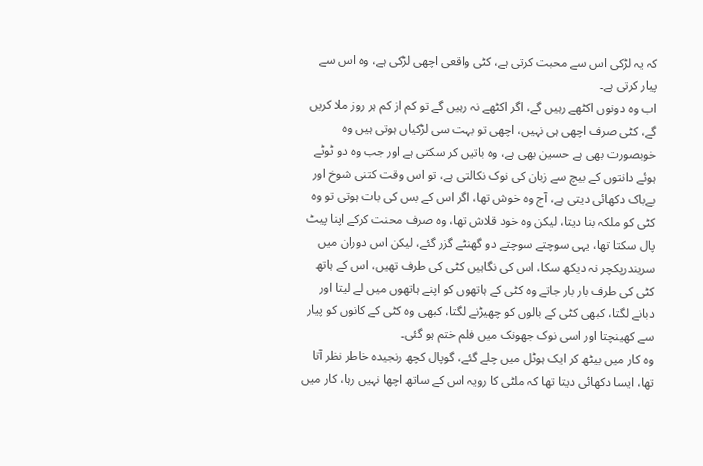کہ یہ لڑکی اس سے محبت کرتی ہے، کٹی واقعی اچھی لڑکی ہے، وہ اس سے پیار کرتی ہے۔
اب وہ دونوں اکٹھے رہیں گے، اگر اکٹھے نہ رہیں گے تو کم از کم ہر روز ملا کریں گے، کٹی صرف اچھی ہی نہیں، اچھی تو بہت سی لڑکیاں ہوتی ہیں وہ خوبصورت بھی ہے حسین بھی ہے، وہ باتیں کر سکتی ہے اور جب وہ دو ٹوٹے ہوئے دانتوں کے بیچ سے زبان کی نوک نکالتی ہے، تو اس وقت کتنی شوخ اور بےباک دکھائی دیتی ہے، آج وہ خوش تھا، اگر اس کے بس کی بات ہوتی تو وہ کٹی کو ملکہ بنا دیتا، لیکن وہ خود قلاش تھا، وہ صرف محنت کرکے اپنا پیٹ پال سکتا تھا، یہی سوچتے سوچتے دو گھنٹے گزر گئے، لیکن اس دوران میں سریندرپکچر نہ دیکھ سکا، اس کی نگاہیں کٹی کی طرف تھیں، اس کے ہاتھ کٹی کی طرف بار بار جاتے وہ کٹی کے ہاتھوں کو اپنے ہاتھوں میں لے لیتا اور دبانے لگتا، کبھی کٹی کے بالوں کو چھیڑنے لگتا، کبھی وہ کٹی کے کانوں کو پیار سے کھینچتا اور اسی نوک جھونک میں فلم ختم ہو گئی۔
وہ کار میں بیٹھ کر ایک ہوٹل میں چلے گئے، گوپال کچھ رنجیدہ خاطر نظر آتا تھا، ایسا دکھائی دیتا تھا کہ ملٹی کا رویہ اس کے ساتھ اچھا نہیں رہا، کار میں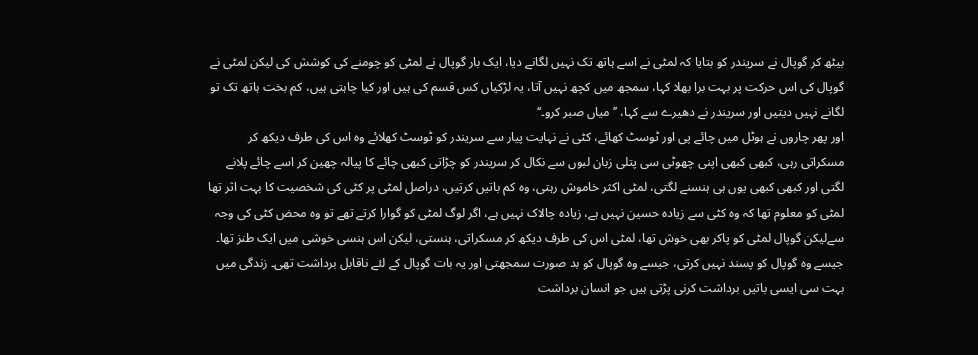بیٹھ کر گوپال نے سریندر کو بتایا کہ لمٹی نے اسے ہاتھ تک نہیں لگانے دیا، ایک بار گوپال نے لمٹی کو چومنے کی کوشش کی لیکن لمٹی نے گوپال کی اس حرکت پر بہت برا بھلا کہا، سمجھ میں کچھ نہیں آتا، یہ لڑکیاں کس قسم کی ہیں اور کیا چاہتی ہیں، کم بخت ہاتھ تک تو لگانے نہیں دیتیں اور سریندر نے دھیرے سے کہا، ’’میاں صبر کرو۔‘‘
اور پھر چاروں نے ہوٹل میں چائے پی اور ٹوسٹ کھائے، کٹی نے نہایت پیار سے سریندر کو ٹوسٹ کھلائے وہ اس کی طرف دیکھ کر مسکراتی رہی، کبھی کبھی اپنی چھوٹی سی پتلی زبان لبوں سے نکال کر سریندر کو چڑاتی کبھی چائے کا پیالہ چھین کر اسے چائے پلانے لگتی اور کبھی کبھی یوں ہی ہنسنے لگتی، لمٹی اکثر خاموش رہتی، وہ کم باتیں کرتیں، دراصل لمٹی پر کٹی کی شخصیت کا بہت اثر تھا لمٹی کو معلوم تھا کہ وہ کٹی سے زیادہ حسین نہیں ہے، زیادہ چالاک نہیں ہے، اگر لوگ لمٹی کو گوارا کرتے تھے تو وہ محض کٹی کی وجہ سےلیکن گوپال لمٹی کو پاکر بھی خوش تھا، لمٹی اس کی طرف دیکھ کر مسکراتی، ہنستی، لیکن اس ہنسی خوشی میں ایک طنز تھا۔
جیسے وہ گوپال کو پسند نہیں کرتی، جیسے وہ گوپال کو بد صورت سمجھتی اور یہ بات گوپال کے لئے ناقابل برداشت تھی۔ زندگی میں بہت سی ایسی باتیں برداشت کرنی پڑتی ہیں جو انسان برداشت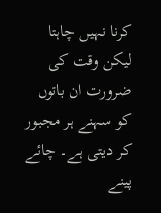کرنا نہیں چاہتا لیکن وقت کی ضرورت ان باتوں کو سہنے ہر مجبور کر دیتی ہے۔ چائے پینے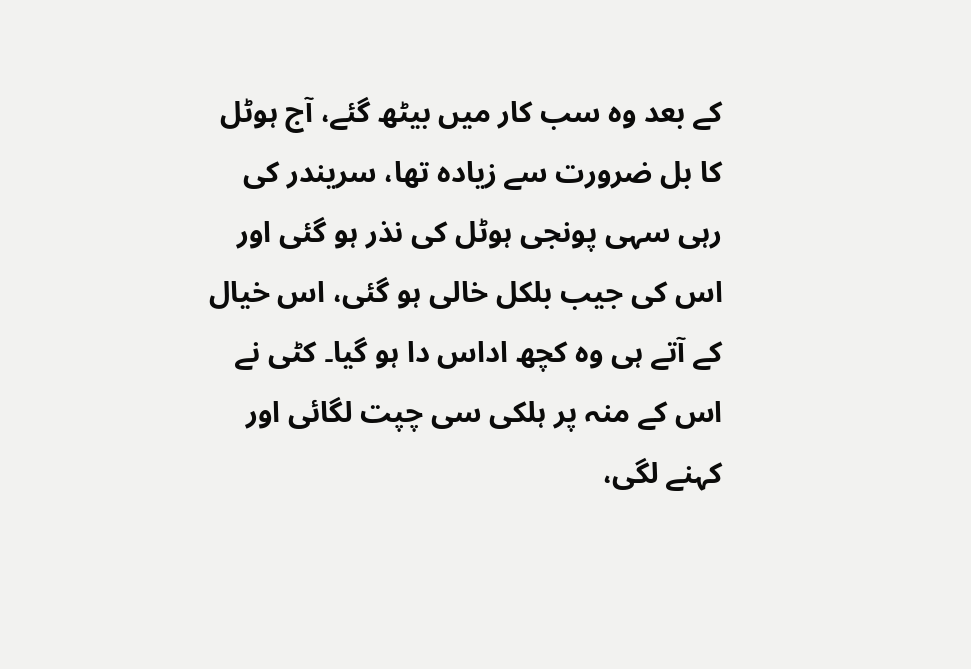کے بعد وہ سب کار میں بیٹھ گئے، آج ہوٹل کا بل ضرورت سے زیادہ تھا، سریندر کی رہی سہی پونجی ہوٹل کی نذر ہو گئی اور اس کی جیب بلکل خالی ہو گئی، اس خیال کے آتے ہی وہ کچھ اداس دا ہو گیا۔ کٹی نے اس کے منہ پر ہلکی سی چپت لگائی اور کہنے لگی،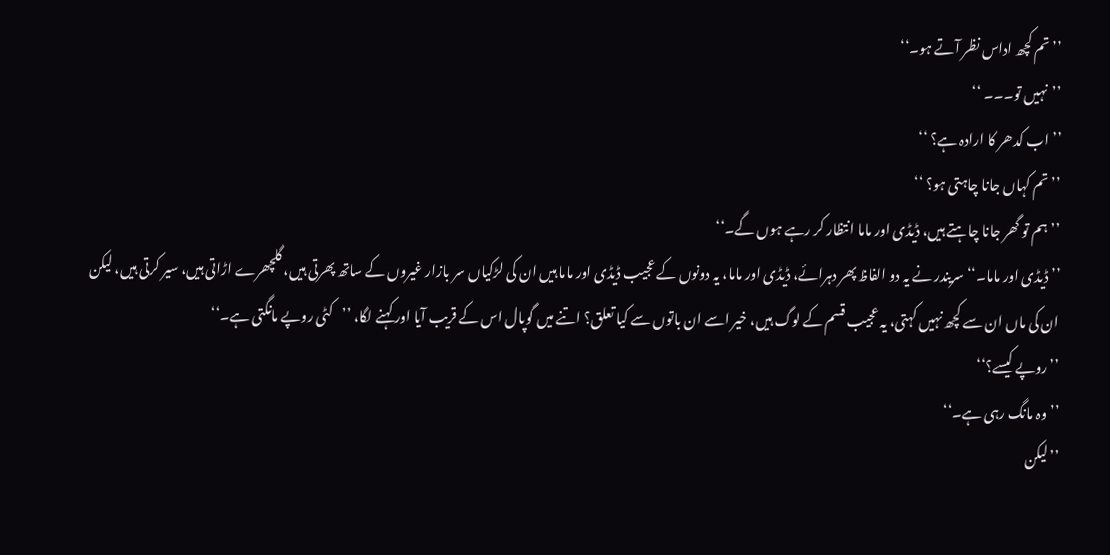’’تم کچھ اداس نظر آتے ہو۔‘‘
’’نہیں تو۔۔۔ ‘‘
’’اب کدھر کا ارادہ ہے؟ ‘‘
’’تم کہاں جانا چاہتی ہو؟ ‘‘
’’ہم تو گھر جانا چاہتے ہیں، ڈیڈی اور ماما انتظار کر رہے ہوں گے۔‘‘
’’ڈیڈی اور ماما۔‘‘ سریندر نے یہ دو الفاظ پھر دہرائے، ڈیڈی اور ماما، یہ دونوں کے عجیب ڈیڈی اور ماما ہیں ان کی لڑکیاں سر بازار غیروں کے ساتھ پھرتی ہیں، گلچھرے اڑاتی ہیں، سیر کرتی ہیں، لیکن ان کی ماں ان سے کچھ نہیں کہتی، یہ عجیب قسم کے لوگ ہیں، خیر اسے ان باتوں سے کیا تعلق؟ اتنے میں گوپال اس کے قریب آیا اور کہنے لگا، ’’کٹی روپے مانگتی ہے۔‘‘
’’روپے کیسے؟‘‘
’’وہ مانگ رہی ہے۔‘‘
’’لیکن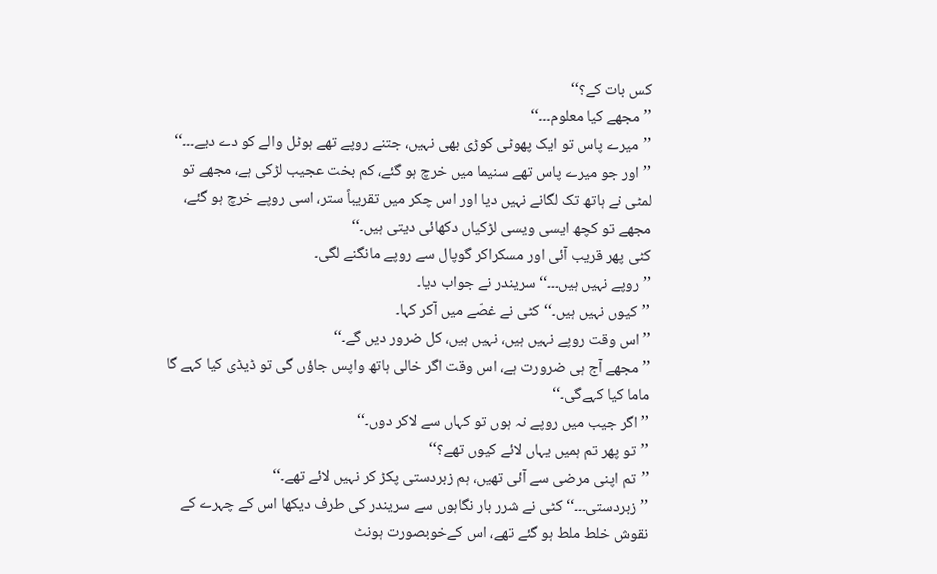کس بات کے؟‘‘
’’مجھے کیا معلوم۔۔۔‘‘
’’میرے پاس تو ایک پھوٹی کوڑی بھی نہیں، جتنے روپے تھے ہوٹل والے کو دے دیے۔۔۔‘‘
’’اور جو میرے پاس تھے سنیما میں خرچ ہو گئے، کم بخت عجیب لڑکی ہے، مجھے تو لمٹی نے ہاتھ تک لگانے نہیں دیا اور اس چکر میں تقریباً ستر، اسی روپے خرچ ہو گئے، مجھے تو کچھ ایسی ویسی لڑکیاں دکھائی دیتی ہیں۔‘‘
کٹی پھر قریب آئی اور مسکراکر گوپال سے روپے مانگنے لگی۔
’’روپے نہیں ہیں۔۔۔‘‘سریندر نے جواب دیا۔
’’کیوں نہیں ہیں۔‘‘ کٹی نے غصّے میں آکر کہا۔
’’اس وقت روپے نہیں ہیں، نہیں ہیں، کل ضرور دیں گے۔‘‘
’’مجھے آج ہی ضرورت ہے، اس وقت اگر خالی ہاتھ واپس جاؤں گی تو ڈیڈی کیا کہے گا ماما کیا کہےگی۔‘‘
’’اگر جیب میں روپے نہ ہوں تو کہاں سے لاکر دوں۔‘‘
’’تو پھر تم ہمیں یہاں لائے کیوں تھے؟‘‘
’’تم اپنی مرضی سے آئی تھیں، ہم زبردستی پکڑ کر نہیں لائے تھے۔‘‘
’’زبردستی۔۔۔‘‘ کٹی نے شرر بار نگاہوں سے سریندر کی طرف دیکھا اس کے چہرے کے نقوش خلط ملط ہو گئے تھے، اس کےخوبصورت ہونٹ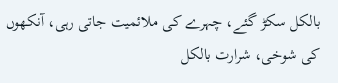بالکل سکڑ گئے، چہرے کی ملائمیت جاتی رہی، آنکھوں کی شوخی، شرارت بالکل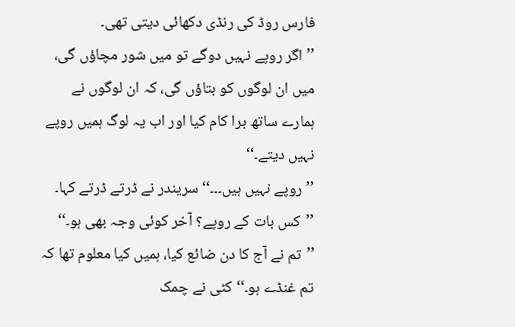فارس روڈ کی رنڈی دکھائی دیتی تھی۔
’’اگر روپے نہیں دوگے تو میں شور مچاؤں گی، میں ان لوگوں کو بتاؤں گی، کہ ان لوگوں نے ہمارے ساتھ برا کام کیا اور اب یہ لوگ ہمیں روپے نہیں دیتے۔‘‘
’’روپے نہیں ہیں۔۔۔‘‘ سریندر نے ڈرتے ڈرتے کہا۔
’’کس بات کے روپے؟ آخر کوئی وجہ بھی ہو۔‘‘
’’تم نے آج کا دن ضائع کیا، ہمیں کیا معلوم تھا کہ تم غنڈے ہو۔‘‘ کٹی نے چمک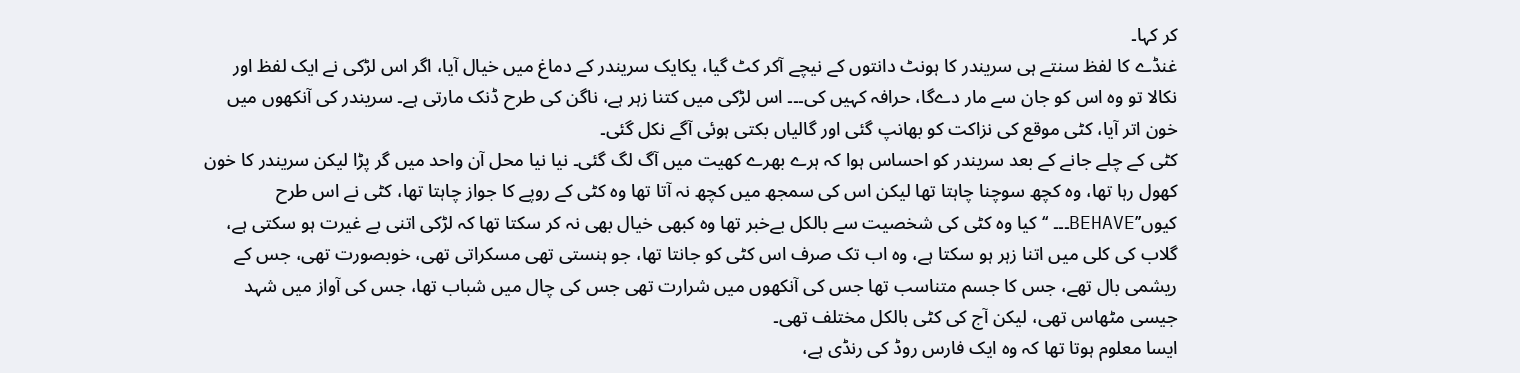کر کہا۔
غنڈے کا لفظ سنتے ہی سریندر کا ہونٹ دانتوں کے نیچے آکر کٹ گیا، یکایک سریندر کے دماغ میں خیال آیا، اگر اس لڑکی نے ایک لفظ اور نکالا تو وہ اس کو جان سے مار دےگا، حرافہ کہیں کی۔۔۔ اس لڑکی میں کتنا زہر ہے، ناگن کی طرح ڈنک مارتی ہے۔ سریندر کی آنکھوں میں خون اتر آیا، کٹی موقع کی نزاکت کو بھانپ گئی اور گالیاں بکتی ہوئی آگے نکل گئی۔
کٹی کے چلے جانے کے بعد سریندر کو احساس ہوا کہ ہرے بھرے کھیت میں آگ لگ گئی۔ نیا نیا محل آن واحد میں گر پڑا لیکن سریندر کا خون کھول رہا تھا، وہ کچھ سوچنا چاہتا تھا لیکن اس کی سمجھ میں کچھ نہ آتا تھا وہ کٹی کے روپے کا جواز چاہتا تھا، کٹی نے اس طرح کیوں’’BEHAVE۔۔۔ ‘‘کیا وہ کٹی کی شخصیت سے بالکل بےخبر تھا وہ کبھی خیال بھی نہ کر سکتا تھا کہ لڑکی اتنی بے غیرت ہو سکتی ہے، گلاب کی کلی میں اتنا زہر ہو سکتا ہے، وہ اب تک صرف اس کٹی کو جانتا تھا، جو ہنستی تھی مسکراتی تھی، خوبصورت تھی، جس کے ریشمی بال تھے، جس کا جسم متناسب تھا جس کی آنکھوں میں شرارت تھی جس کی چال میں شباب تھا، جس کی آواز میں شہد جیسی مٹھاس تھی، لیکن آج کی کٹی بالکل مختلف تھی۔
ایسا معلوم ہوتا تھا کہ وہ ایک فارس روڈ کی رنڈی ہے،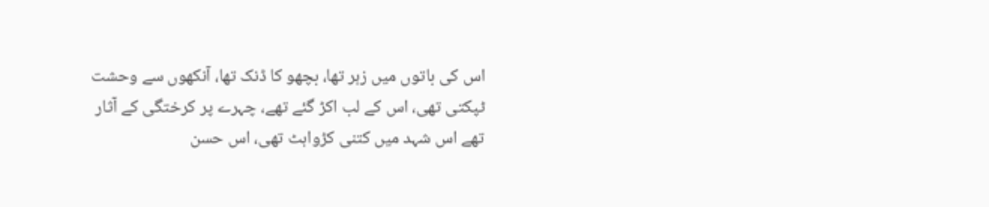اس کی باتوں میں زہر تھا، بچھو کا ڈنک تھا، آنکھوں سے وحشت ٹپکتی تھی، اس کے لب اکڑ گئے تھے، چہرے پر کرختگی کے آثار تھے اس شہد میں کتنی کڑواہٹ تھی، اس حسن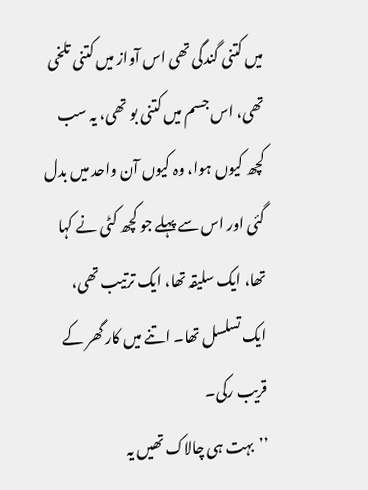میں کتنی گندگی تھی اس آواز میں کتنی تلخی تھی، اس جسم میں کتنی بو تھی، یہ سب کچھ کیوں ہوا، وہ کیوں آن واحد میں بدل گئی اور اس سے پہلے جو کچھ کٹی نے کہا تھا، ایک سلیقہ تھا، ایک ترتیب تھی، ایک تسلسل تھا۔ اتنے میں کار گھر کے قریب رکی۔
’’بہت ہی چالاک تھیں یہ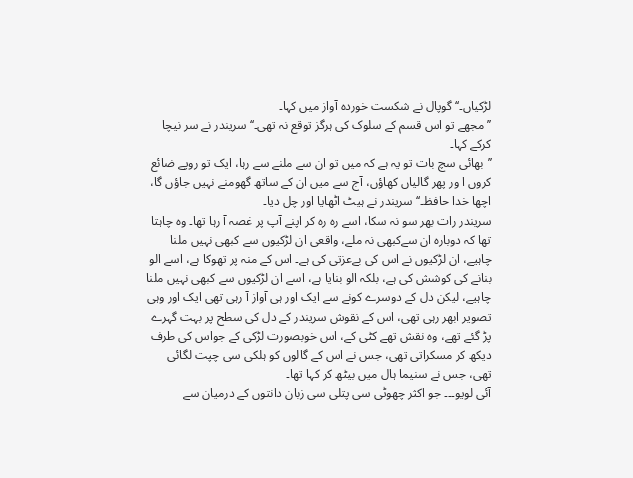لڑکیاں۔‘‘ گوپال نے شکست خوردہ آواز میں کہا۔
’’مجھے تو اس قسم کے سلوک کی ہرگز توقع نہ تھی۔‘‘ سریندر نے سر نیچا کرکے کہا۔
’’بھائی سچ بات تو یہ ہے کہ میں تو ان سے ملنے سے رہا، ایک تو روپے ضائع کروں ا ور پھر گالیاں کھاؤں، آج سے میں ان کے ساتھ گھومنے نہیں جاؤں گا، اچھا خدا حافظ۔‘‘ سریندر نے ہیٹ اٹھایا اور چل دیا۔
سریندر رات بھر سو نہ سکا، اسے رہ رہ کر اپنے آپ پر غصہ آ رہا تھا۔ وہ چاہتا تھا کہ دوبارہ ان سےکبھی نہ ملے، واقعی ان لڑکیوں سے کبھی نہیں ملنا چاہیے، ان لڑکیوں نے اس کی بےعزتی کی ہے۔ اس کے منہ پر تھوکا ہے، اسے الو بنانے کی کوشش کی ہے، بلکہ الو بنایا ہے، اسے ان لڑکیوں سے کبھی نہیں ملنا چاہیے، لیکن دل کے دوسرے کونے سے ایک اور ہی آواز آ رہی تھی ایک اور وہی تصویر ابھر رہی تھی، اس کے نقوش سریندر کے دل کی سطح پر بہت گہرے پڑ گئے تھے، وہ نقش تھے کٹی کے، اس خوبصورت لڑکی کے جواس کی طرف دیکھ کر مسکراتی تھی، جس نے اس کے گالوں کو ہلکی سی چپت لگائی تھی، جس نے سنیما ہال میں بیٹھ کر کہا تھا۔
آئی لویو۔۔۔ جو اکثر چھوٹی سی پتلی سی زبان دانتوں کے درمیان سے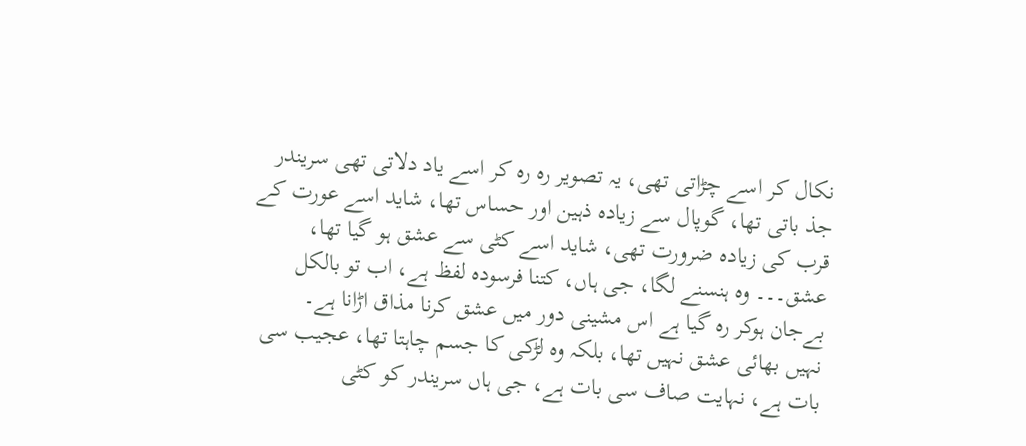نکال کر اسے چڑاتی تھی، یہ تصویر رہ رہ کر اسے یاد دلاتی تھی سریندر جذ باتی تھا، گوپال سے زیادہ ذہین اور حساس تھا، شاید اسے عورت کے قرب کی زیادہ ضرورت تھی، شاید اسے کٹی سے عشق ہو گیا تھا، عشق۔۔۔ وہ ہنسنے لگا، جی ہاں، کتنا فرسودہ لفظ ہے، اب تو بالکل بےجان ہوکر رہ گیا ہے اس مشینی دور میں عشق کرنا مذاق اڑانا ہے۔
نہیں بھائی عشق نہیں تھا، بلکہ وہ لڑکی کا جسم چاہتا تھا، عجیب سی بات ہے، نہایت صاف سی بات ہے، جی ہاں سریندر کو کٹی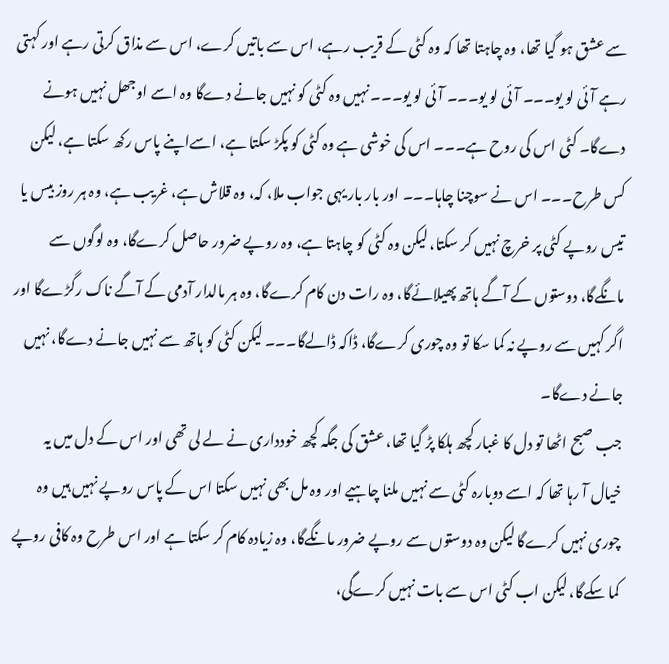سے عشق ہو گیا تھا، وہ چاہتا تھا کہ وہ کٹی کے قریب رہے، اس سے باتیں کرے، اس سے مذاق کرتی رہے اور کہتی رہے آئی لو یو۔۔۔ آئی لو یو۔۔۔ آئی لو یو۔۔۔ نہیں وہ کٹی کو نہیں جانے دےگا وہ اسے اوجھل نہیں ہونے دےگا۔ کٹی اس کی روح ہے۔۔۔ اس کی خوشی ہے وہ کٹی کو پکڑ سکتا ہے، اسےاپنے پاس رکھ سکتا ہے، لیکن کس طرح۔۔۔ اس نے سوچنا چاہا۔۔۔ اور بار بار یہی جواب ملا، کہ، وہ قلاش ہے، غریب ہے، وہ ہر روز بیس یا تیس روپے کٹی پر خرچ نہیں کر سکتا، لیکن وہ کٹی کو چاہتا ہے، وہ روپے ضرور حاصل کرےگا، وہ لوگوں سے مانگےگا، دوستوں کے آگے ہاتھ پھیلائےگا، وہ رات دن کام کرےگا، وہ ہر مالدار آدمی کے آگے ناک رگڑےگا اور اگر کہیں سے روپے نہ کما سکا تو وہ چوری کرےگا، ڈاکہ ڈالےگا۔۔۔ لیکن کٹی کو ہاتھ سے نہیں جانے دےگا، نہیں جانے دےگا۔
جب صبح اٹھا تو دل کا غبار کچھ ہلکا پڑ گیا تھا، عشق کی جگہ کچھ خودداری نے لے لی تھی اور اس کے دل میں یہ خیال آ رہا تھا کہ اسے دوبارہ کٹی سے نہیں ملنا چاہیے اور وہ مل بھی نہیں سکتا اس کے پاس روپے نہیں ہیں وہ چوری نہیں کرےگا لیکن وہ دوستوں سے روپے ضرور مانگےگا، وہ زیادہ کام کر سکتا ہے اور اس طرح وہ کافی روپے کما سکےگا، لیکن اب کٹی اس سے بات نہیں کرےگی،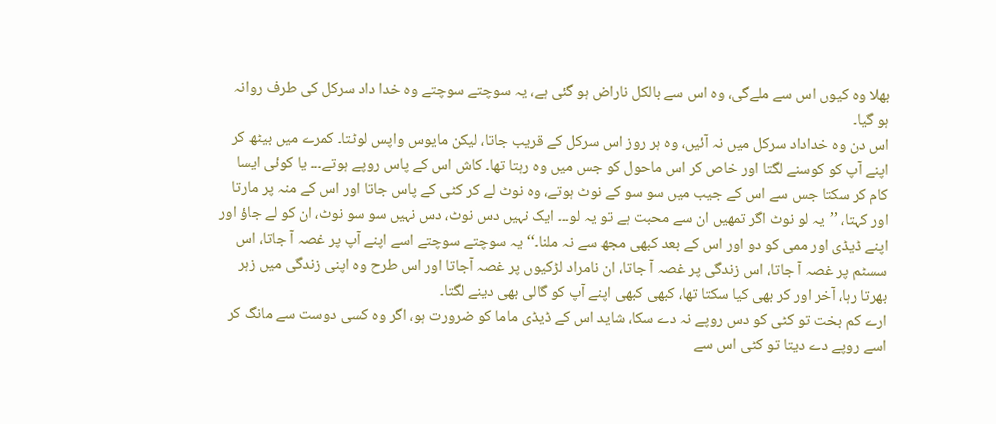بھلا وہ کیوں اس سے ملےگی، وہ اس سے بالکل ناراض ہو گئی ہے، یہ سوچتے سوچتے وہ خدا داد سرکل کی طرف روانہ ہو گیا۔
اس دن وہ خداداد سرکل میں نہ آئیں، وہ ہر روز اس سرکل کے قریب جاتا، لیکن مایوس واپس لوٹتا۔ کمرے میں بیٹھ کر اپنے آپ کو کوسنے لگتا اور خاص کر اس ماحول کو جس میں وہ رہتا تھا۔ کاش اس کے پاس روپے ہوتے۔۔۔ یا کوئی ایسا کام کر سکتا جس سے اس کے جیب میں سو سو کے نوٹ ہوتے، وہ نوٹ لے کر کٹی کے پاس جاتا اور اس کے منہ پر مارتا اور کہتا، ’’یہ لو نوٹ اگر تمھیں ان سے محبت ہے تو یہ لو۔۔۔ ایک نہیں دس نوٹ، دس نہیں سو سو نوٹ، ان کو لے جاؤ اور اپنے ڈیڈی اور ممی کو دو اور اس کے بعد کبھی مجھ سے نہ ملنا۔‘‘ یہ سوچتے سوچتے اسے اپنے آپ پر غصہ آ جاتا، اس سسٹم پر غصہ آ جاتا، اس زندگی پر غصہ آ جاتا، ان نامراد لڑکیوں پر غصہ آجاتا اور اس طرح وہ اپنی زندگی میں زہر بھرتا رہا، آخر اور کر بھی کیا سکتا تھا، کبھی کبھی اپنے آپ کو گالی بھی دینے لگتا۔
ارے کم بخت تو کٹی کو دس روپے نہ دے سکا، شاید اس کے ڈیڈی ماما کو ضرورت ہو، اگر وہ کسی دوست سے مانگ کر اسے روپے دے دیتا تو کٹی اس سے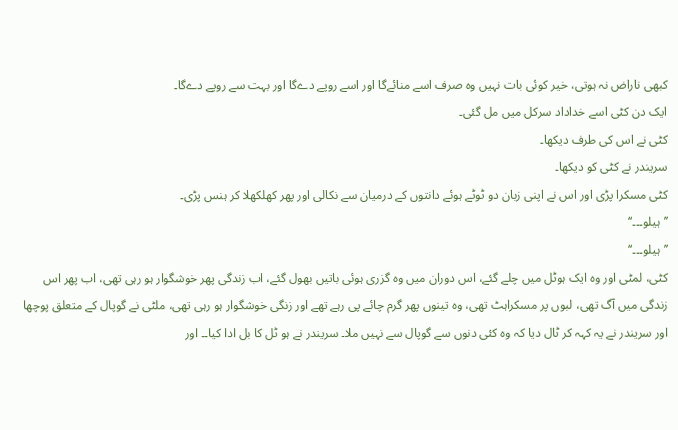کبھی ناراض نہ ہوتی، خیر کوئی بات نہیں وہ صرف اسے منائےگا اور اسے روپے دےگا اور بہت سے روپے دےگا۔
ایک دن کٹی اسے خداداد سرکل میں مل گئی۔
کٹی نے اس کی طرف دیکھا۔
سریندر نے کٹی کو دیکھا۔
کٹی مسکرا پڑی اور اس نے اپنی زبان دو ٹوٹے ہوئے دانتوں کے درمیان سے نکالی اور پھر کھلکھلا کر ہنس پڑی۔
’’ہیلو۔۔۔‘‘
’’ہیلو۔۔۔‘‘
کٹی، لمٹی اور وہ ایک ہوٹل میں چلے گئے، اس دوران میں وہ گزری ہوئی باتیں بھول گئے، اب زندگی پھر خوشگوار ہو رہی تھی، اب پھر اس زندگی میں آگ تھی، لبوں پر مسکراہٹ تھی، وہ تینوں پھر گرم چائے پی رہے تھے اور زنگی خوشگوار ہو رہی تھی، ملٹی نے گوپال کے متعلق پوچھا اور سریندر نے یہ کہہ کر ٹال دیا کہ وہ کئی دنوں سے گوپال سے نہیں ملا۔ سریندر نے ہو ٹل کا بل ادا کیا۔۔ اور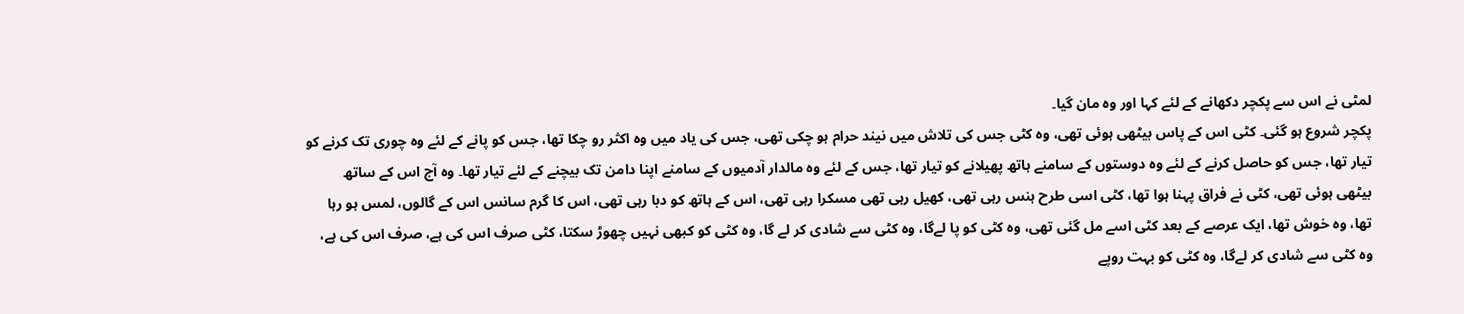لمٹی نے اس سے پکچر دکھانے کے لئے کہا اور وہ مان گیا۔
پکچر شروع ہو گئی۔ کٹی اس کے پاس بیٹھی ہوئی تھی، وہ کٹی جس کی تلاش میں نیند حرام ہو چکی تھی، جس کی یاد میں وہ اکثر رو چکا تھا، جس کو پانے کے لئے وہ چوری تک کرنے کو تیار تھا، جس کو حاصل کرنے کے لئے وہ دوستوں کے سامنے ہاتھ پھیلانے کو تیار تھا، جس کے لئے وہ مالدار آدمیوں کے سامنے اپنا دامن تک بیچنے کے لئے تیار تھا۔ وہ آج اس کے ساتھ بیٹھی ہوئی تھی، کٹی نے فراق پہنا ہوا تھا، کٹی اسی طرح ہنس رہی تھی، کھیل رہی تھی مسکرا رہی تھی، اس کے ہاتھ کو دبا رہی تھی، اس کا گرم سانس اس کے گالوں، لمس ہو رہا تھا، وہ خوش تھا، ایک عرصے کے بعد کٹی اسے مل گئی تھی، وہ کٹی کو پا لےگا، وہ کٹی سے شادی کر لے گا، وہ کٹی کو کبھی نہیں چھوڑ سکتا، کٹی صرف اس کی ہے، صرف اس کی ہے، وہ کٹی سے شادی کر لےگا، وہ کٹی کو بہت روپے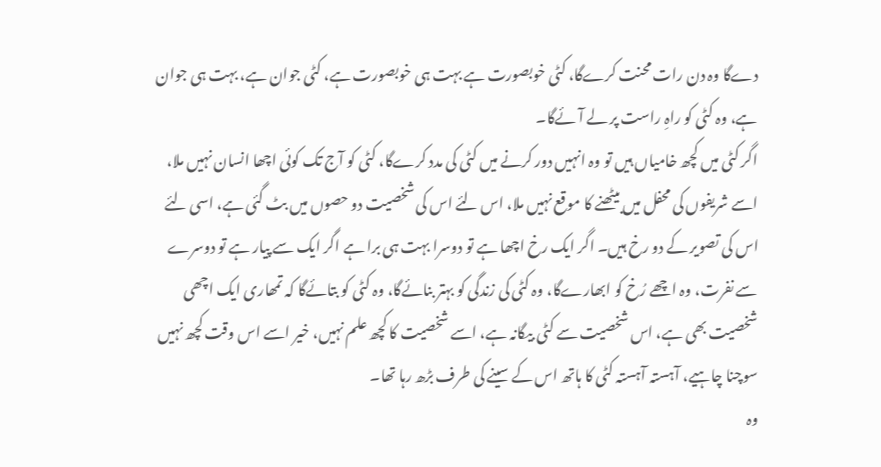دےگا وہ دن رات محنت کرےگا، کٹی خوبصورت ہے بہت ہی خوبصورت ہے، کٹی جوان ہے، بہت ہی جوان ہے، وہ کٹی کو راہِ راست پر لے آئےگا۔
اگر کٹی میں کچھ خامیاں ہیں تو وہ انہیں دور کرنے میں کٹی کی مدد کرےگا، کٹی کو آج تک کوئی اچھا انسان نہیں ملا، اسے شریفوں کی محفل میں بیٹھنے کا موقع نہیں ملا، اس لئے اس کی شخصیت دو حصوں میں بٹ گئی ہے، اسی لئے اس کی تصویر کے دو رخ ہیں۔ اگر ایک رخ اچھا ہے تو دوسرا بہت ہی برا ہے اگر ایک سے پیار ہے تو دوسرے سے نفرت، وہ اچھے رُخ کو ابھارےگا، وہ کٹی کی زندگی کو بہتر بنائےگا، وہ کٹی کو بتائےگا کہ تمھاری ایک اچھی شخصیت بھی ہے، اس شخصیت سے کٹی بیگانہ ہے، اسے شخصیت کا کچھ علم نہیں، خیر اسے اس وقت کچھ نہیں سوچنا چاہیے، آہستہ آہستہ کٹی کا ہاتھ اس کے سینے کی طرف بڑھ رہا تھا۔
وہ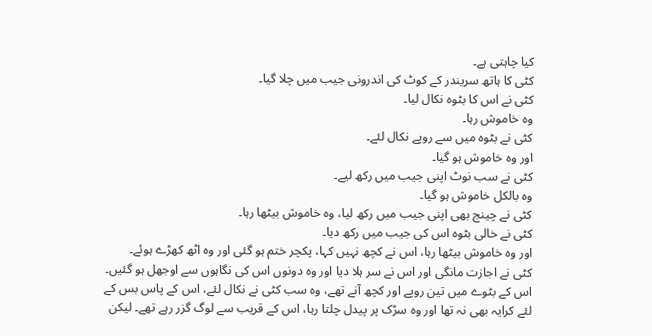کیا چاہتی ہے۔
کٹی کا ہاتھ سریندر کے کوٹ کی اندرونی جیب میں چلا گیا۔
کٹی نے اس کا بٹوہ نکال لیا۔
وہ خاموش رہا۔
کٹی نے بٹوہ میں سے روپے نکال لئے۔
اور وہ خاموش ہو گیا۔
کٹی نے سب نوٹ اپنی جیب میں رکھ لیے۔
وہ بالکل خاموش ہو گیا۔
کٹی نے چینج بھی اپنی جیب میں رکھ لیا، وہ خاموش بیٹھا رہا۔
کٹی نے خالی بٹوہ اس کی جیب میں رکھ دیا۔
اور وہ خاموش بیٹھا رہا، اس نے کچھ نہیں کہا، پکچر ختم ہو گئی اور وہ اٹھ کھڑے ہوئے۔
کٹی نے اجازت مانگی اور اس نے سر ہلا دیا اور وہ دونوں اس کی نگاہوں سے اوجھل ہو گئیں۔
اس کے بٹوے میں تین روپے اور کچھ آنے تھے، وہ سب کٹی نے نکال لئے، اس کے پاس بس کے لئے کرایہ بھی نہ تھا اور وہ سڑک پر پیدل چلتا رہا، اس کے قریب سے لوگ گزر رہے تھے۔ لیکن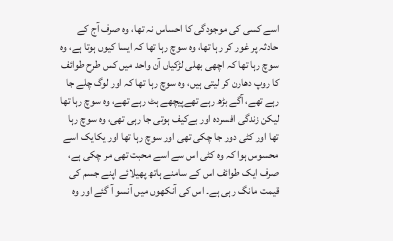اسے کسی کی موجودگی کا احساس نہ تھا، وہ صرف آج کے حادثہ پر غور کر رہا تھا، وہ سوچ رہا تھا کہ ایسا کیوں ہوتا ہے، وہ سوچ رہا تھا کہ اچھی بھلی لڑکیاں آن واحد میں کس طرح طوائف کا روپ دھارن کر لیتی ہیں، وہ سوچ رہا تھا کہ اور لوگ چلے جا رہے تھے، آگے بڑھ رہے تھےپیچھے ہٹ رہے تھے، وہ سوچ رہا تھا لیکن زندگی افسردہ اور بےکیف ہوتی جا رہی تھی، وہ سوچ رہا تھا اور کٹی دور جا چکی تھی اور سوچ رہا تھا اور یکایک اسے محسوس ہوا کہ وہ کٹی اس سے اسے محبت تھی مر چکی ہے، صرف ایک طوائف اس کے سامنے ہاتھ پھیلائے اپنے جسم کی قیمت مانگ رہی ہے۔ اس کی آنکھوں میں آنسو آ گئے اور وہ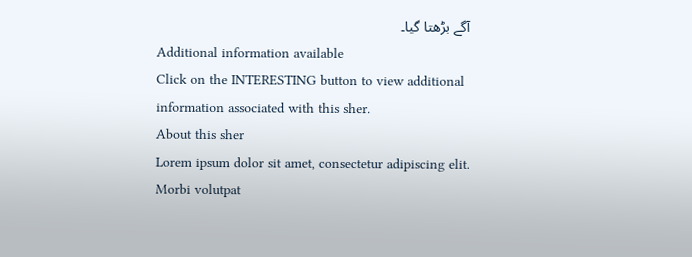آگے بڑھتا گیا۔
Additional information available
Click on the INTERESTING button to view additional information associated with this sher.
About this sher
Lorem ipsum dolor sit amet, consectetur adipiscing elit. Morbi volutpat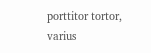porttitor tortor, varius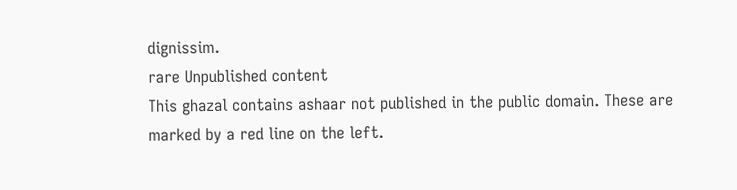dignissim.
rare Unpublished content
This ghazal contains ashaar not published in the public domain. These are marked by a red line on the left.